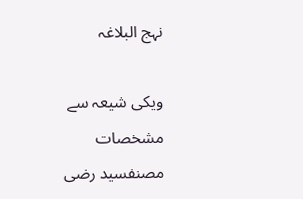نہج البلاغہ

ویکی شیعہ سے
مشخصات
مصنفسید رضی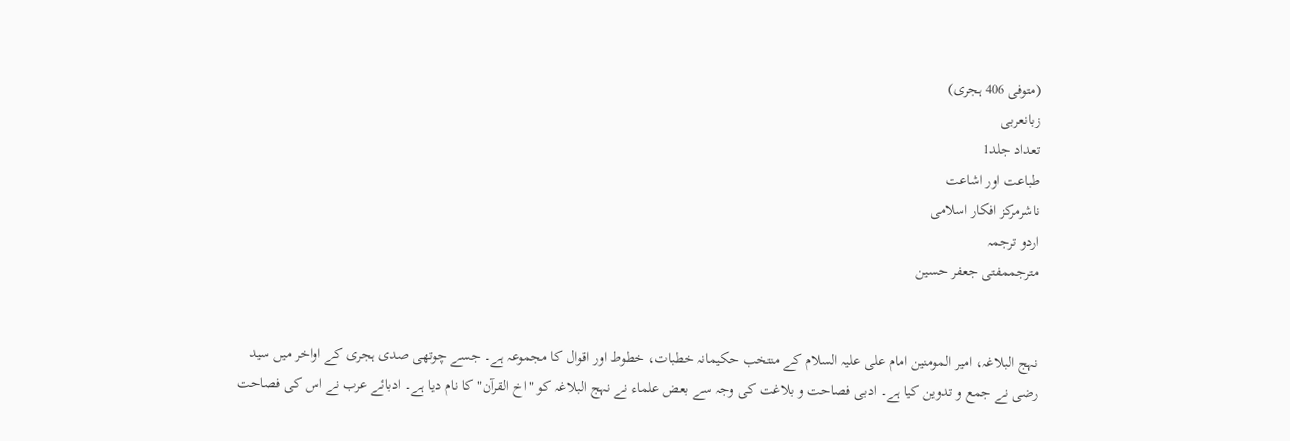(متوفی 406 ہجری)
زبانعربی
تعداد جلد1
طباعت اور اشاعت
ناشرمرکز افکار اسلامی
اردو ترجمہ
مترجممفتی جعفر حسین


نہج البلاغہ، امیر المومنین امام علی علیہ السلام کے منتخب حکیمانہ خطبات، خطوط اور اقوال کا مجموعہ ہے۔ جسے چوتھی صدی ہجری کے اواخر میں سید رضی نے جمع و تدوین کیا ہے۔ ادبی فصاحت و بلاغت کی وجہ سے بعض علماء نے نہج البلاغہ کو "اخ القرآن" کا نام دیا ہے۔ ادبائے عرب نے اس کی فصاحت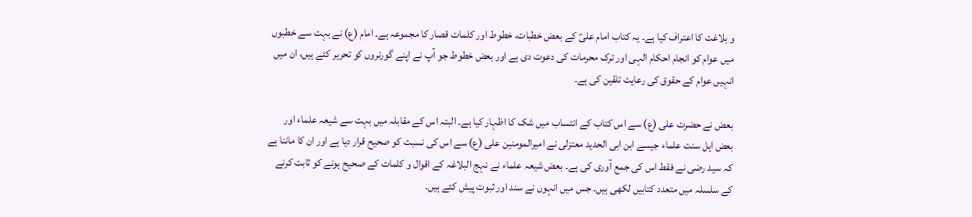و بلاغت کا اعتراف کیا ہے۔ یہ کتاب امام علیؑ کے بعض خطبات، خطوط اور کلمات قصار کا مجموعہ ہے۔ امام (ع) نے بہت سے خطبوں میں عوام کو انجام احکام الہی اور ترک محرمات کی دعوت دی ہے اور بعض خطوط جو آپ نے اپنے گورنروں کو تحریر کئے ہیں، ان میں انہیں عوام کے حقوق کی رعایت تلقین کی ہے۔

بعض نے حضرت علی (ع) سے اس کتاب کے انتساب میں شک کا اظہار کیا ہے۔ البتہ اس کے مقابلہ میں بہت سے شیعہ علماء اور بعض اہل سنت علماء جیسے ابن ابی الحدید معتزلی نے امیرالمومنین علی (ع) سے اس کی نسبت کو صحیح قرار دیا ہے اور ان کا ماننا ہے کہ سید رضی نے فقط اس کی جمع آوری کی ہے۔ بعض شیعہ علماء نے نہج البلاغہ کے اقوال و کلمات کے صحیح ہونے کو ثابت کرنے کے سلسلہ میں متعدد کتابیں لکھی ہیں۔ جس میں انہوں نے سند اور ثبوت پیش کئے ہیں۔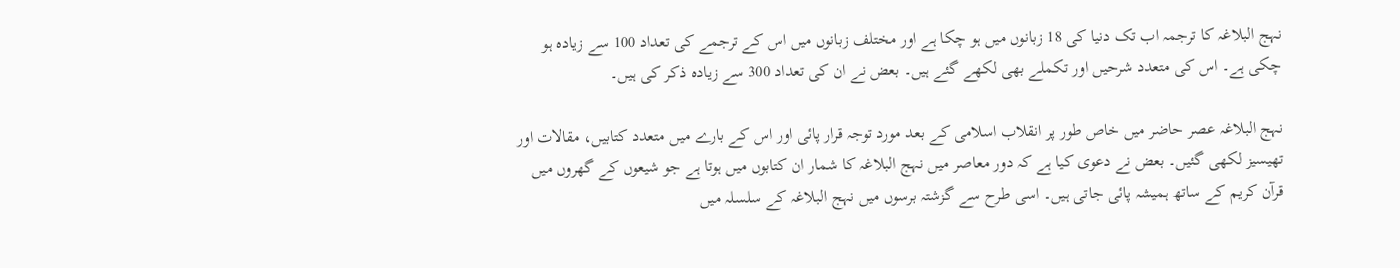نہج البلاغہ کا ترجمہ اب تک دنیا کی 18 زبانوں میں ہو چکا ہے اور مختلف زبانوں میں اس کے ترجمے کی تعداد 100 سے زیادہ ہو چکی ہے۔ اس کی متعدد شرحیں اور تکملے بھی لکھے گئے ہیں۔ بعض نے ان کی تعداد 300 سے زیادہ ذکر کی ہیں۔

نہج البلاغہ عصر حاضر میں خاص طور پر انقلاب اسلامی کے بعد مورد توجہ قرار پائی اور اس کے بارے میں متعدد کتابیں، مقالات اور تھیسیز لکھی گئیں۔ بعض نے دعوی کیا ہے کہ دور معاصر میں نہج البلاغہ کا شمار ان کتابوں میں ہوتا ہے جو شیعوں کے گھروں میں قرآن کریم کے ساتھ ہمیشہ پائی جاتی ہیں۔ اسی طرح سے گزشتہ برسوں میں نہج البلاغہ کے سلسلہ میں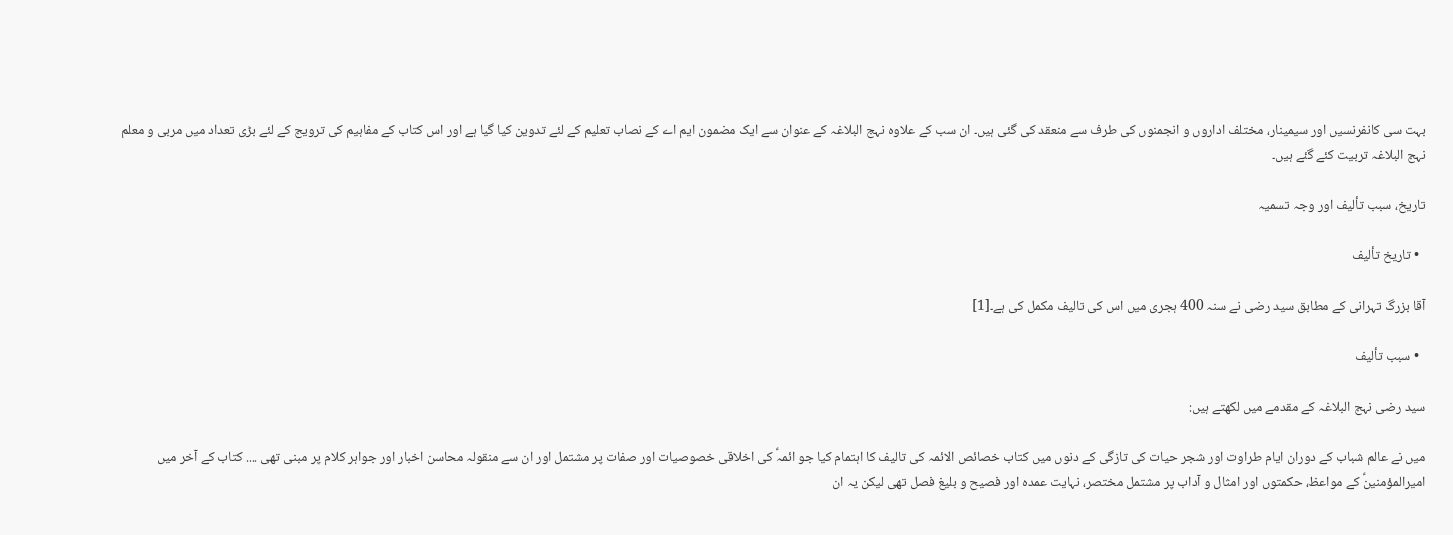بہت سی کانفرنسیں اور سیمینار، مختلف اداروں و انجمنوں کی طرف سے منعقد کی گئی ہیں۔ ان سب کے علاوہ نہج البلاغہ کے عنوان سے ایک مضمون ایم اے کے نصاب تعلیم کے لئے تدوین کیا گیا ہے اور اس کتاب کے مفاہیم کی ترویج کے لئے بڑی تعداد میں مربی و معلم نہج البلاغہ تربیت کئے گئے ہیں۔

تاریخ، سبب تألیف اور وجہ تسمیہ

  • تاریخ تألیف

آقا بزرگ تہرانی کے مطابق سید رضی نے سنہ 400 ہجری میں اس کی تالیف مکمل کی ہے۔[1]

  • سبب تألیف

سید رضی نہج‌ البلاغہ کے مقدمے میں لکھتے ہیں:

میں نے عالم شباب کے دوران ایام طراوت اور شجر حیات کی تازگی کے دنوں میں کتاب خصائص الائمہ کی تالیف کا اہتمام کیا جو ائمہؑ کی اخلاقی خصوصیات اور صفات پر مشتمل اور ان سے منقولہ محاسن اخبار اور جواہر کلام پر مبنی تھی .... کتاب کے آخر میں امیرالمؤمنینؑ کے مواعظ، حکمتوں اور امثال و آداب پر مشتمل مختصر، نہایت عمدہ اور فصیح و بلیغ فصل تھی لیکن یہ ان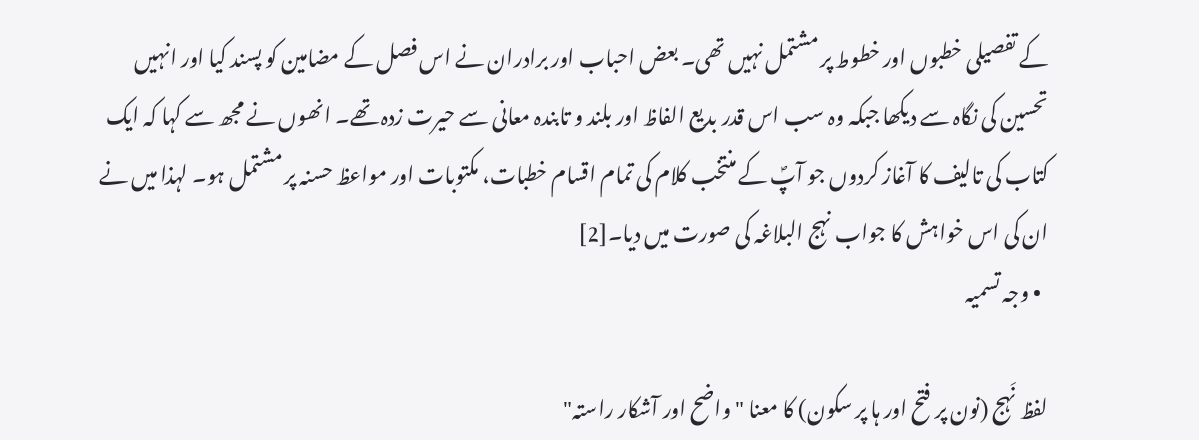کے تفصیلی خطبوں اور خطوط پر مشتمل نہیں تھی۔ بعض احباب اور برادران نے اس فصل کے مضامین کو پسند کیا اور انہیں تحسین کی نگاہ سے دیکھا جبکہ وہ سب اس قدر بدیع الفاظ اور بلند و تابندہ معانی سے حیرت زدہ تھے۔ انھوں نے مجھ سے کہا کہ ایک کتاب کی تالیف کا آغاز کردوں جو آپؐ کے منتخب کلام کی تمام اقسام خطبات، مکتوبات اور مواعظ حسنہ پر مشتمل ہو۔ لہذا میں نے ان کی اس خواہش کا جواب نہج البلاغہ کی صورت میں دیا۔[2]
  • وجہ تسمیہ

لفظ نَہج (نون پر فتح اور ہا پر سکون) کا معنا "واضح اور آشکار راستہ"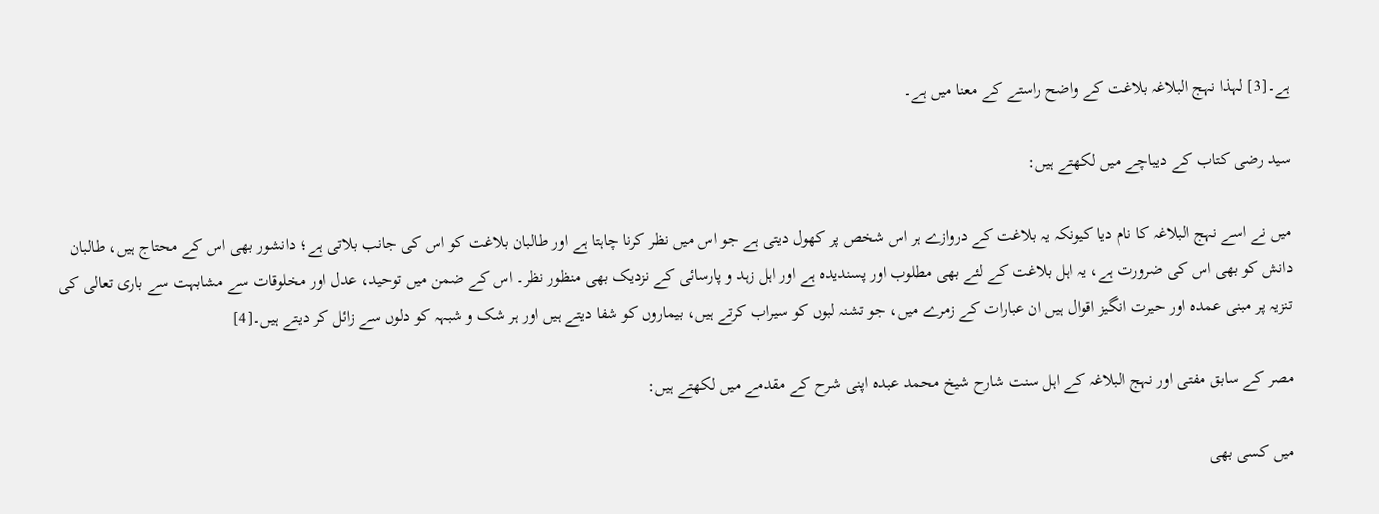ہے۔[3] لہذا نہج البلاغہ بلاغت کے واضح راستے کے معنا میں ہے۔

سید رضی کتاب کے دیباچے میں لکھتے ہیں:

میں نے اسے نہج البلاغہ کا نام دیا کیونکہ یہ بلاغت کے دروازے ہر اس شخص پر کھول دیتی ہے جو اس میں نظر کرنا چاہتا ہے اور طالبان بلاغت کو اس کی جانب بلاتی ہے؛ دانشور بھی اس کے محتاج ہیں، طالبان دانش کو بھی اس کی ضرورت ہے، یہ اہل بلاغت کے لئے بھی مطلوب اور پسندیدہ ہے اور اہل زہد و پارسائی کے نزدیک بھی منظور نظر۔ اس کے ضمن میں توحید، عدل اور مخلوقات سے مشابہت سے باری تعالی کی تنزیہ پر مبنی عمدہ اور حیرت انگیز اقوال ہیں ان عبارات کے زمرے میں، جو تشنہ لبوں کو سیراب کرتے ہیں، بیماروں کو شفا دیتے ہیں اور ہر شک و شبہہ کو دلوں سے زائل کر دیتے ہیں۔[4]

مصر کے سابق مفتی اور نہج البلاغہ کے اہل سنت شارح شیخ محمد عبدہ اپنی شرح کے مقدمے میں لکھتے ہیں:

میں کسی بھی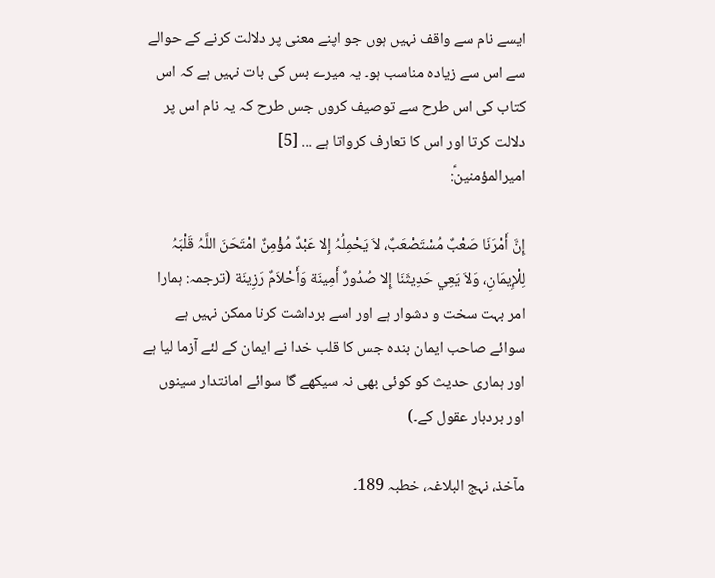ایسے نام سے واقف نہیں ہوں جو اپنے معنی پر دلالت کرنے کے حوالے سے اس سے زیادہ مناسب ہو۔ یہ میرے بس کی بات نہيں ہے کہ اس کتاب کی اس طرح سے توصیف کروں جس طرح کہ یہ نام اس پر دلالت کرتا اور اس کا تعارف کرواتا ہے ... [5]
امیرالمؤمنینؑ:

إِنَّ أَمْرَنَا صَعْبٌ مُسْتَصْعَبٌ، لاَ يَحْمِلُہُ إِلا عَبْدٌ مُؤْمِنٌ امْتَحَنَ اللَّہُ قَلْبَہُ لِلْإِيمَانِ، وَلاَ يَعِي حَدِيثَنَا إِلا صُدُورٌ أَمِينَة وَأَحْلاَمٌ رَزِينَة (ترجمہ: ہمارا امر بہت سخت و دشوار ہے اور اسے برداشت کرنا ممکن نہیں ہے سوائے صاحب ایمان بندہ جس کا قلب خدا نے ایمان کے لئے آزما لیا ہے اور ہماری حدیث کو کوئی بھی نہ سیکھے گا سوائے امانتدار سینوں اور بردبار عقول کے۔)

مآخذ، نہج البلاغہ، خطبہ 189۔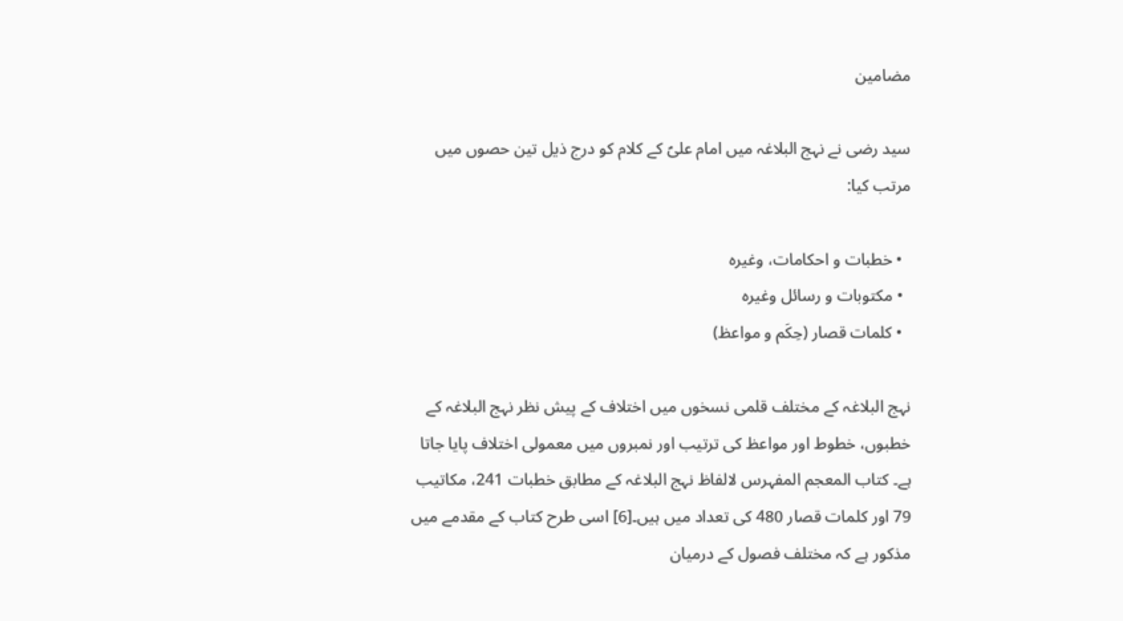مضامین

سید رضی نے نہج البلاغہ میں امام علیؑ کے کلام کو درج ذیل تین حصوں میں مرتب کیا:

  • خطبات و احکامات، وغیرہ
  • مکتوبات و رسائل وغیرہ
  • کلمات قصار (حِکَم و مواعظ)

نہج البلاغہ کے مختلف قلمی نسخوں میں اختلاف کے پیش نظر نہج البلاغہ کے خطبوں، خطوط اور مواعظ کی ترتیب اور نمبروں میں معمولی اختلاف پایا جاتا ہے۔ کتاب المعجم المفہرس لالفاظ نہج البلاغہ کے مطابق خطبات 241، مکاتیب 79 اور کلمات قصار 480 کی تعداد میں ہیں۔[6] اسی طرح کتاب کے مقدمے میں مذکور ہے کہ مختلف فصول کے درمیان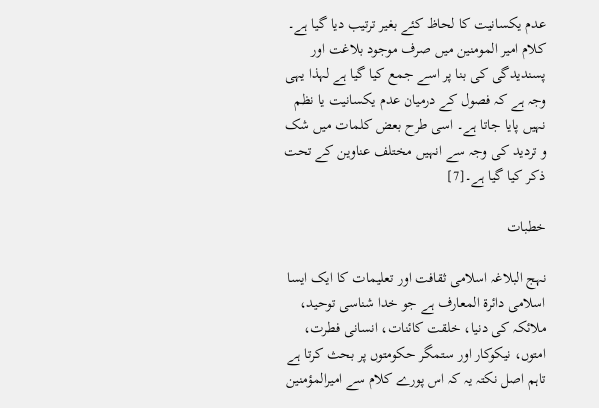عدم یکسانیت کا لحاظ کئے بغیر ترتیب دیا گیا ہے۔ کلام امیر المومنین میں صرف موجود بلاغت اور پسندیدگی کی بنا پر اسے جمع کیا گیا ہے لہذا یہی وجہ ہے کہ فصول کے درمیان عدم یکسانیت یا نظم نہیں پایا جاتا ہے۔ اسی طرح بعض کلمات میں شک و تردید کی وجہ سے انہیں مختلف عناوین کے تحت ذکر کیا گیا ہے۔[7]

خطبات

نہج البلاغہ اسلامی ثقافت اور تعلیمات کا ایک ایسا اسلامی دائرۃ المعارف ہے جو خدا شناسی توحید، ملائکہ کی دنیا، خلقت کائنات، انسانی فطرت، امتوں، نیکوکار اور ستمگر حکومتوں پر بحث کرتا ہے تاہم اصل نکتہ یہ کہ اس پورے کلام سے امیرالمؤمنین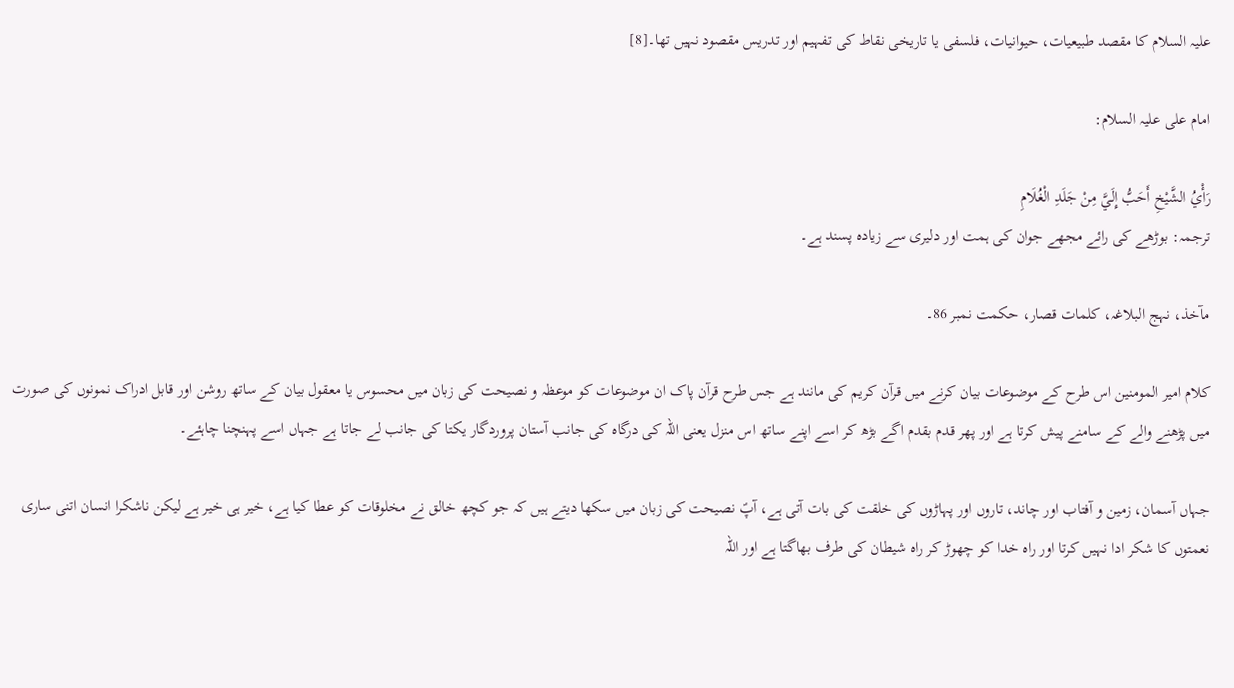علیہ السلام کا مقصد طبیعیات، حیوانیات، فلسفی یا تاریخی نقاط کی تفہیم اور تدریس مقصود نہیں تھا۔[8]

امام علی علیہ السلام:

رَأْيُ الشَّيْخِ أَحَبُّ إِلَيَّ مِنْ جَلَدِ الْغُلَامِ
ترجمہ: بوڑھے کی رائے مجھے جوان کی ہمت اور دلیری سے زیادہ پسند ہے۔

مآخذ، نہج البلاغہ، کلمات قصار، حکمت نمبر 86۔

کلام امیر المومنین اس طرح کے موضوعات بیان کرنے میں قرآن کریم کی مانند ہے جس طرح قرآن پاک ان موضوعات کو موعظہ و نصیحت کی زبان میں محسوس یا معقول بیان کے ساتھ روشن اور قابل ادراک نمونوں کی صورت میں پڑھنے والے کے سامنے پیش کرتا ہے اور پھر قدم بقدم اگے بڑھ کر اسے اپنے ساتھ اس منزل یعنی اللہ کی درگاہ کی جانب آستان پروردگار یکتا کی جانب لے جاتا ہے جہاں اسے پہنچنا چاہئے۔

جہاں آسمان، زمین و آفتاب اور چاند، تاروں اور پہاڑوں کی خلقت کی بات آتی ہے، آپؑ نصیحت کی زبان میں سکھا دیتے ہیں کہ جو کچھ خالق نے مخلوقات کو عطا کیا ہے، خیر ہی خیر ہے لیکن ناشکرا انسان اتنی ساری نعمتوں کا شکر ادا نہیں کرتا اور راہ خدا کو چھوڑ کر راہ شیطان کی طرف بھاگتا ہے اور اللہ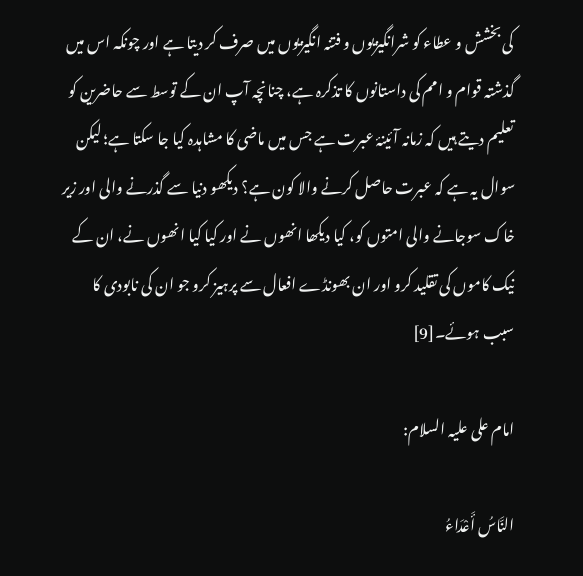کی بخشش و عطاء کو شرانگیزیوں و فتنہ انگیزیوں میں صرف کر دیتا ہے اور چونکہ اس میں گذشتہ قوام و امم کی داستانوں کا تذکرہ ہے، چنانچہ آپ ان کے توسط سے حاضرین کو تعلیم دیتے ہیں کہ زمانہ آئینۂ عبرت ہے جس میں ماضی کا مشاہدہ کیا جا سکتا ہے؛ لیکن سوال یہ ہے کہ عبرت حاصل کرنے والا کون ہے؟ دیکھو دنیا سے گذرنے والی اور زیر خاک سوجانے والی امتوں کو، کیا دیکھا انھوں نے اور کیا کیا انھوں نے، ان کے نیک کاموں کی تقلید کرو اور ان بھونڈے افعال سے پرہیز کرو جو ان کی نابودی کا سبب ہوئے۔[9]

امام علی علیہ السلام:

النَّاسُ أَعْدَاءُ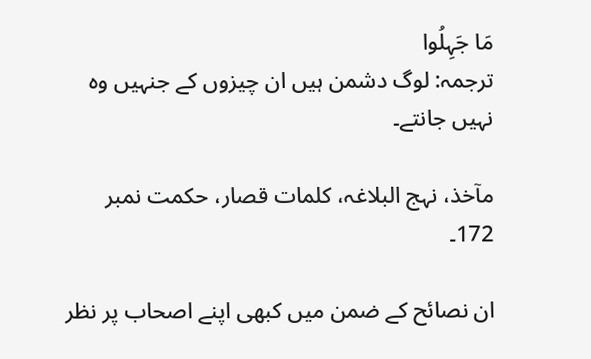مَا جَہِلُوا
ترجمہ: لوگ دشمن ہیں ان چیزوں کے جنہیں وہ نہیں جانتے۔

مآخذ، نہج البلاغہ، کلمات قصار، حکمت نمبر 172۔

ان نصائح کے ضمن میں کبھی اپنے اصحاب پر نظر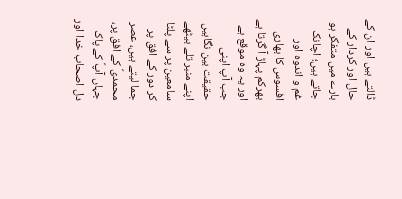ڈالتے ہیں اور ان کے حال اور کردار کے بارے میں متفکر ہو جاتے ہیں؛ اچانک غم و اندوہ اور افسوس کا بھاری بھرکم پہاڑ آ گرتا ہے اور یہ وہ موقع ہے جب آپ اپنی حقیقت بین نگاہیں اپنے منبر تلے بیٹھے سامعین پر سے پلٹا کر دور کے افق پر جما لیتے ہیں، عصر محمدیؐ کے افق پر، جہاں آپؐ کے پاک دل اصحاب خدا اور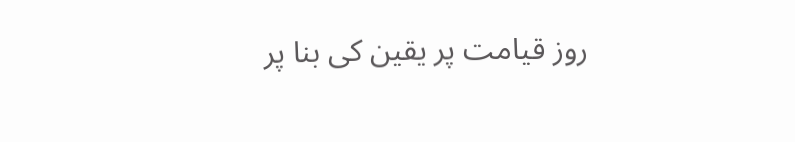روز قیامت پر یقین کی بنا پر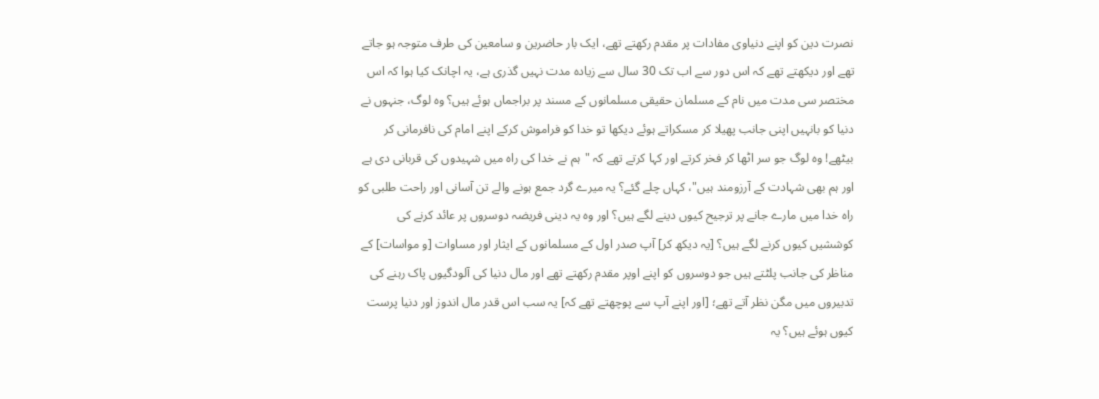نصرت دین کو اپنے دنیاوی مفادات پر مقدم رکھتے تھے، ایک بار حاضرین و سامعین کی طرف متوجہ ہو جاتے تھے اور دیکھتے تھے کہ اس دور سے اب تک 30 سال سے زیادہ مدت نہیں گذری ہے، یہ اچانک کیا ہوا کہ اس مختصر سی مدت میں نام کے مسلمان حقیقی مسلمانوں کے مسند پر براجماں ہوئے ہیں؟ وہ لوگ، جنہوں نے دنیا کو بانہیں اپنی جانب پھیلا کر مسکراتے ہوئے دیکھا تو خدا کو فراموش کرکے اپنے امام کی نافرمانی کر بیٹھے! وہ لوگ جو سر اٹھا کر فخر کرتے اور کہا کرتے تھے کہ "ہم نے خدا کی راہ میں شہیدوں کی قربانی دی ہے اور ہم بھی شہادت کے آرزومند ہیں"، کہاں چلے گئے؟ یہ میرے گرد جمع ہونے والے تن آسانی اور راحت طلبی کو راہ خدا میں مارے جانے پر ترجیح کیوں دینے لگے ہیں؟ اور وہ یہ دینی فریضہ دوسروں پر عائد کرنے کی کوششیں کیوں کرنے لگے ہیں؟ [یہ دیکھ کر] آپ صدر اول کے مسلمانوں کے ایثار اور مساوات [و مواسات] کے مناظر کی جانب پلٹتے ہیں جو دوسروں کو اپنے اوپر مقدم رکھتے تھے اور مال دنیا کی آلودگیوں پاک رہنے کی تدبیروں میں مگن نظر آتے تھے؛ [اور اپنے آپ سے پوچھتے تھے کہ] یہ سب اس قدر مال اندوز اور دنیا پرست کیوں ہوئے ہیں؟ یہ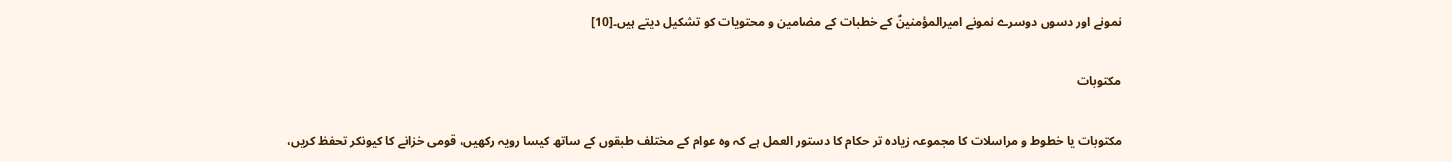نمونے اور دسوں دوسرے نمونے امیرالمؤمنینؑ کے خطبات کے مضامین و محتویات کو تشکیل دیتے ہیں۔[10]

مکتوبات

مکتوبات یا خطوط و مراسلات کا مجموعہ زیادہ تر حکام کا دستور العمل ہے کہ وہ عوام کے مختلف طبقوں کے ساتھ کیسا رویہ رکھیں، قومی خزانے کا کیونکر تحفظ کریں،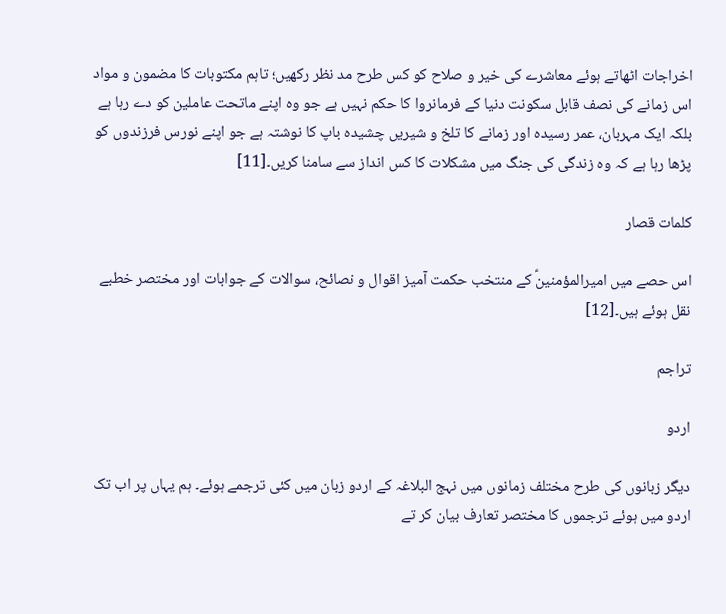اخراجات اٹھاتے ہوئے معاشرے کی خیر و صلاح کو کس طرح مد نظر رکھیں؛ تاہم مکتوبات کا مضمون و مواد اس زمانے کی نصف قابل سکونت دنیا کے فرمانروا کا حکم نہیں ہے جو وہ اپنے ماتحت عاملین کو دے رہا ہے بلکہ ایک مہربان، عمر رسیدہ اور زمانے کا تلخ و شیریں چشیدہ باپ کا نوشتہ ہے جو اپنے نورس فرزندوں کو پڑھا رہا ہے کہ وہ زندگی کی جنگ میں مشکلات کا کس انداز سے سامنا کریں۔[11]

کلمات قصار

اس حصے میں امیرالمؤمنینؑ کے منتخب حکمت آمیز اقوال و نصائح، سوالات کے جوابات اور مختصر خطبے نقل ہوئے ہیں۔[12]

تراجم

اردو

دیگر زبانوں کی طرح مختلف زمانوں میں نہج البلاغہ کے اردو زبان میں کئی ترجمے ہوئے۔ ہم یہاں پر اب تک اردو میں ہوئے ترجموں کا مختصر تعارف بیان کر تے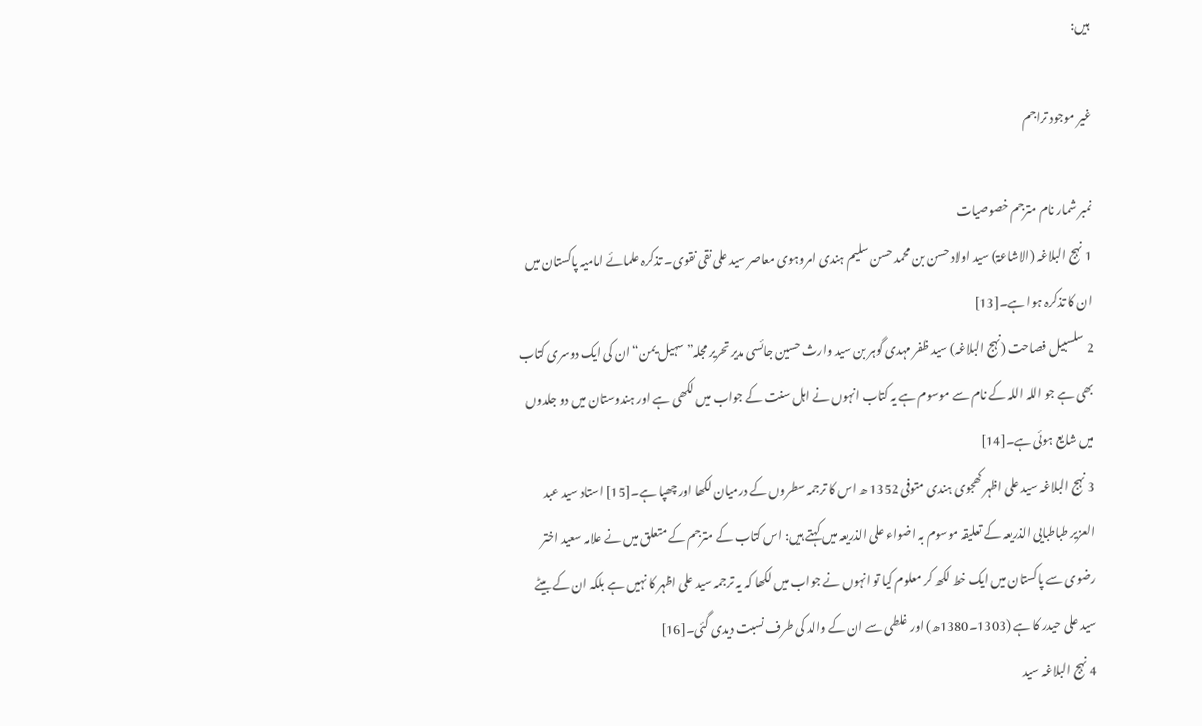ہیں:

غیر موجود تراجم

نمبر شمار نام مترجم خصوصیات
1 نہج البلاغہ (الاشاعۃ) سید اولاد حسن بن محمد حسن سلیم ہندی امروہوی معاصر سید علی نقی نقوی۔ تذکرہ علمائے امامیہ پاکستان میں ان کا تذکرہ ہوا ہے۔[13]
2 سلسبیل فصاحت (نہج البلاغہ) سید ظفر مہدی گوہر بن سید وارث حسین جائسی مدیر تحریر مجلہ”سہیل یمن“ ان کی ایک دوسری کتاب بھی ہے جو اللہ اللہ کے نام سے موسوم ہے یہ کتاب انہوں نے اہل سنت کے جواب میں لکھی ہے اور ہندوستان میں دو جلدوں میں شایع ہوئی ہے۔[14]
3 نہج البلاغہ سید علی اظہر کھجوی ہندی متوفی 1352 ھ اس کا ترجمہ سطروں کے درمیان لکھا اور چھپا ہے۔[15] استاد سید عبد العزیر طباطبایی الذریعہ کے تعلیقہ موسوم بہ اضواء علی الذریعہ میں کہتے ہیں: اس کتاب کے مترجم کے متعلق میں نے علامہ سعید اختر رضوی سے پاکستان میں ایک خط لکھ کر معلوم کیا تو انہوں نے جواب میں لکھا کہ یہ ترجمہ سید علی اظہر کا نہیں ہے بلکہ ان کے بیٹے سید علی حیدر کا ہے (1303۔1380ھ) اور غلطی سے ان کے والد کی طرف نسبت دیدی گئی۔[16]
4 نہج البلاغہ سید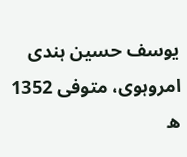یوسف حسین ہندی امروہوی، متوفی 1352 ھ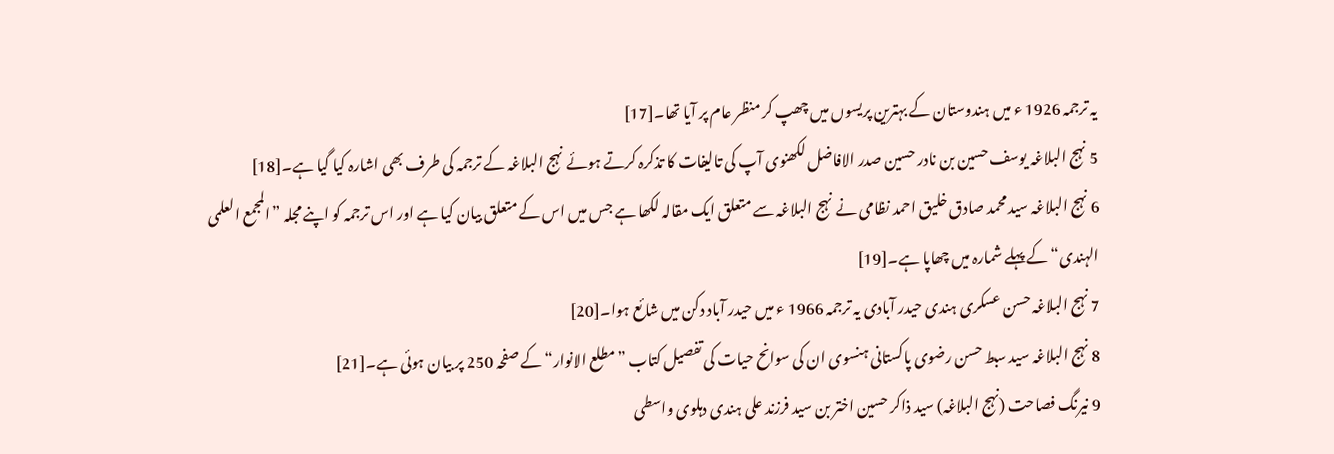یہ ترجمہ 1926 ء میں ہندوستان کے بہترین پریسوں میں چھپ کر منظر عام پر آیا تھا۔[17]
5 نہج البلاغہ یوسف حسین بن نادر حسین صدر الافاضل لکھنوی آپ کی تالیفات کا تذکرہ کرتے ہوئے نہج البلاغہ کے ترجمہ کی طرف بھی اشارہ کیا گیا ہے۔[18]
6 نہج البلاغہ سید محمد صادق خلیق احمد نظامی نے نہج البلاغہ سے متعلق ایک مقالہ لکھا ہے جس میں اس کے متعلق بیان کیا ہے اور اس ترجمہ کو اپنے مجلہ ”المجمع العلمی الہندی“ کے پہلے شمارہ میں چھاپا ہے۔[19]
7 نہج البلاغہ حسن عسکری ہندی حیدر آبادی یہ ترجمہ 1966 ء میں حیدر آباد دکن میں شائع ہوا۔[20]
8 نہج البلاغہ سید سبط حسن رضوی پاکستانی ہنسوی ان کی سوانح حیات کی تفصیل کتاب ”مطلع الانوار“ کے صفحہ 250 پر بیان ہوئی ہے۔[21]
9 نیرنگ فصاحت (نہج البلاغہ) سید ذاکر حسین اختر بن سید فرزند علی ہندی دہلوی واسطی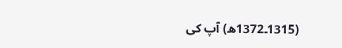(1315۔1372ھ) آپ کی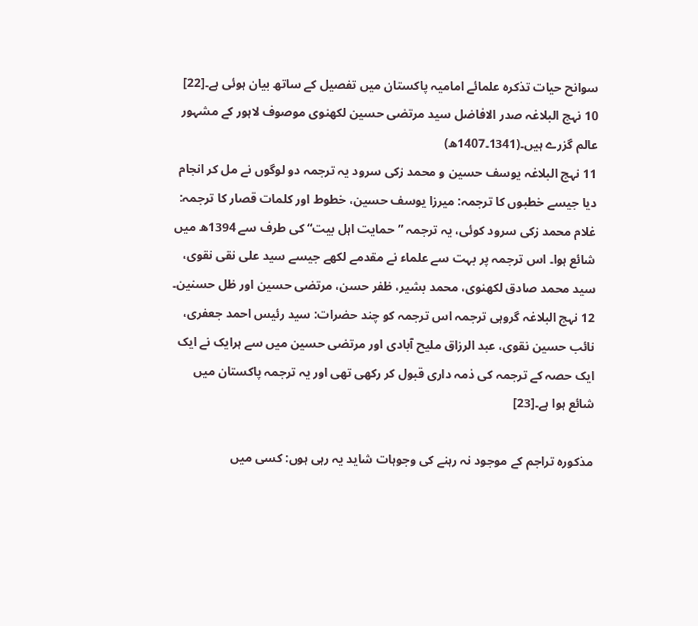سوانح حیات تذکرہ علمائے امامیہ پاکستان میں تفصیل کے ساتھ بیان ہوئی ہے۔[22]
10 نہج البلاغہ صدر الافاضل سید مرتضی حسین لکھنوی موصوف لاہور کے مشہور عالم گزرے ہیں۔(1341۔1407ھ)
11 نہج البلاغہ یوسف حسین و محمد زکی سرود یہ ترجمہ دو لوگوں نے مل کر انجام دیا جیسے خطبوں کا ترجمہ: میرزا یوسف حسین، خطوط اور کلمات قصار کا ترجمہ: غلام محمد زکی سرود کوئی، یہ ترجمہ ”حمایت اہل بیت“ کی طرف سے 1394ھ میں شائع ہوا۔ اس ترجمہ پر بہت سے علماء نے مقدمے لکھے جیسے سید علی نقی نقوی، سید محمد صادق لکھنوی، محمد بشیر، ظفر حسن، مرتضی حسین اور ظل حسنین۔
12 نہج البلاغہ گروہی ترجمہ اس ترجمہ کو چند حضرات: سید رئیس احمد جعفری، نائب حسین نقوی، عبد الرزاق ملیح آبادی اور مرتضی حسین میں سے ہرایک نے ایک ایک حصہ کے ترجمہ کی ذمہ داری قبول کر رکھی تھی اور یہ ترجمہ پاکستان میں شائع ہوا ہے۔[23]

مذکورہ تراجم کے موجود نہ رہنے کی وجوہات شاید یہ رہی ہوں: کسی میں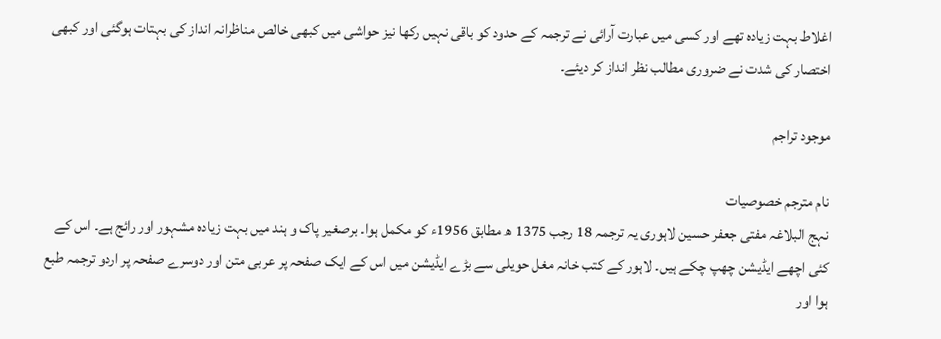اغلاط بہت زیادہ تھے اور کسی میں عبارت آرائی نے ترجمہ کے حدود کو باقی نہیں رکھا نیز حواشی میں کبھی خالص مناظرانہ انداز کی بہتات ہوگئی اور کبھی اختصار کی شدت نے ضروری مطالب نظر انداز کر دیئے۔

موجود تراجم

نام مترجم خصوصیات
نہج البلاغہ مفتی جعفر حسین لاہوری یہ ترجمہ 18 رجب 1375 ھ مطابق 1956ء کو مکمل ہوا۔ برصغیر پاک و ہند میں بہت زیادہ مشہور اور رائج ہے۔ اس کے کئی اچھے ایڈیشن چھپ چکے ہیں۔ لاہور کے کتب خانہ مغل حویلی سے بڑے ایڈیشن میں اس کے ایک صفحہ پر عربی متن اور دوسرے صفحہ پر اردو ترجمہ طبع ہوا اور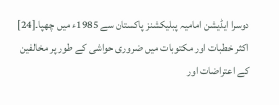دوسرا ایڈیشن امامیہ پبلیکشنز پاکستان سے 1985ء میں چھپا۔[24] اکثر خطبات اور مکتوبات میں ضروری حواشی کے طور پر مخالفین کے اعتراضات اور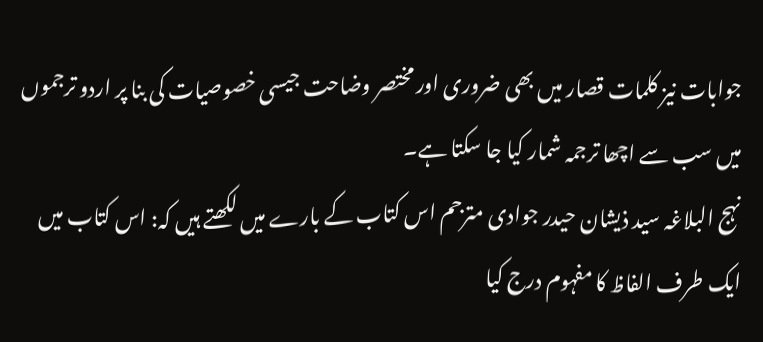جوابات نیز کلمات قصار میں بھی ضروری اور مختصر وضاحت جیسی خصوصیات کی بنا پر اردو ترجموں میں سب سے اچھا ترجمہ شمار کیا جا سکتا ہے۔
نہج البلاغہ سید ذیشان حیدر جوادی مترجم اس کتاب کے بارے میں لکھتے ہیں کہ: اس کتاب میں ایک طرف الفاظ کا مفہوم درج کیا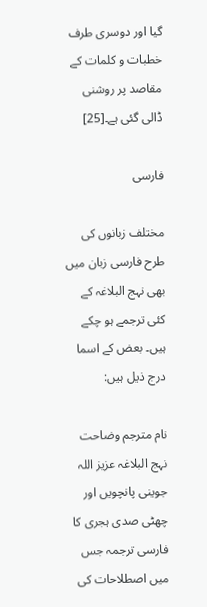گیا اور دوسری طرف خطبات و کلمات کے مقاصد پر روشنی ڈالی گئی ہے۔[25]

فارسی

مختلف زبانوں کی طرح فارسی زبان میں بھی نہج البلاغہ کے کئی ترجمے ہو چکے ہیں۔ بعض کے اسما درج ذیل ہیں:

نام مترجم وضاحت
نہج البلاغہ عزیز اللہ جوینی پانچویں اور چھٹی صدی ہجری کا فارسی ترجمہ جس میں اصطلاحات کی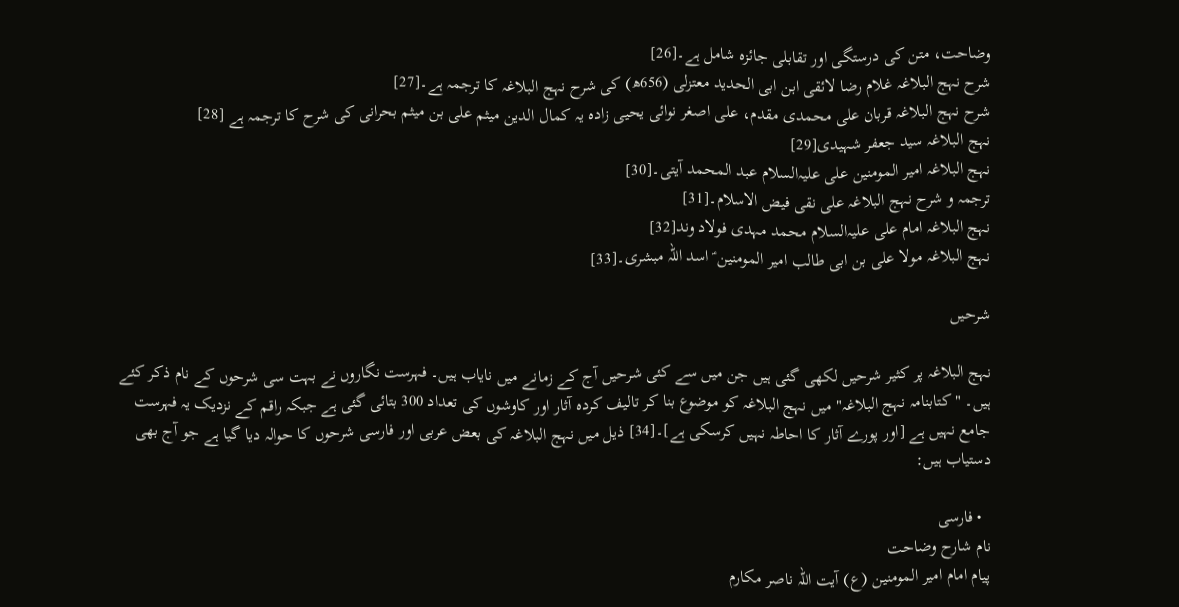وضاحت، متن کی درستگی اور تقابلی جائزہ شامل ہے۔[26]
شرح نہج البلاغہ غلام رضا لائقی ابن ابی الحدید معتزلی (656ھ) کی شرح نہج البلاغہ کا ترجمہ ہے۔[27]
شرح نہج البلاغہ قربان علی محمدی مقدم، علی اصغر نوائی یحیی زادہ یہ کمال الدین میثم علی بن میثم بحرانی کی شرح کا ترجمہ ہے [28]
نہج البلاغہ سید جعفر شہیدی[29]
نہج البلاغہ امیر المومنین علی علیہ‌السلام عبد المحمد آیتی۔[30]
ترجمہ و شرح نہج البلاغہ علی نقی فیض الاسلام۔[31]
نہج البلاغہ امام علی علیہ‌السلام محمد مہدی فولاد وند[32]
نہج البلاغہ مولا علی بن ابی طالب امیر المومنین ؑ اسد اللہ مبشری۔[33]

شرحیں

نہج البلاغہ پر کثیر شرحیں لکھی گئی ہیں جن میں سے کئی شرحیں آج کے زمانے میں نایاب ہیں۔ فہرست نگاروں نے بہت سی شرحوں کے نام ذکر کئے ہیں۔ "کتابنامہ نہج البلاغہ" میں نہج البلاغہ کو موضوع بنا کر تالیف کردہ آثار اور کاوشوں کی تعداد 300 بتائی گئی ہے جبکہ راقم کے نزدیک یہ فہرست جامع نہیں ہے [اور پورے آثار کا احاطہ نہیں کرسکی ہے]۔[34] ذیل میں نہج البلاغہ کی بعض عربی اور فارسی شرحوں کا حوالہ دیا گيا ہے جو آج بھی دستیاب ہیں:

  • فارسی
نام شارح وضاحت
پیام امام امیر المومنین (ع) آیت اللہ ناصر مکارم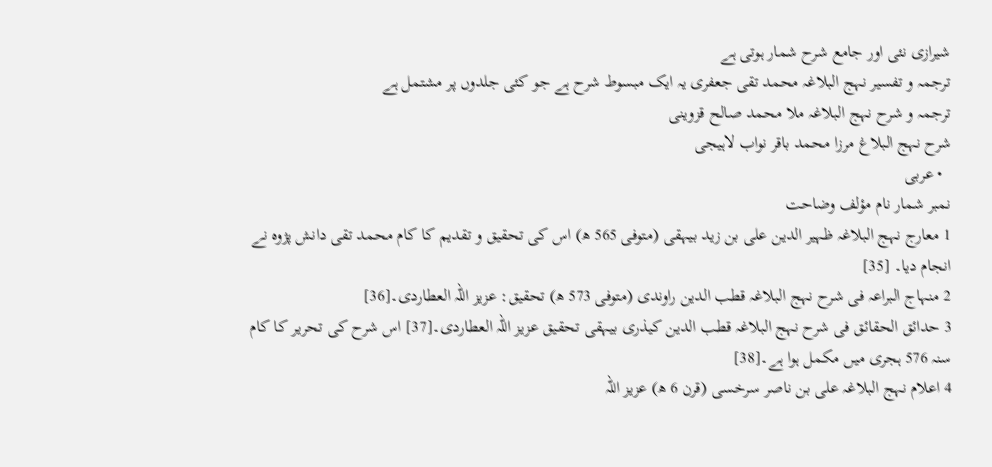شیرازی نئی اور جامع شرح شمار ہوتی ہے
ترجمہ و تفسیر نہج البلاغہ محمد تقی جعفری یہ ایک مبسوط شرح ہے جو کئی جلدوں پر مشتمل ہے
ترجمہ و شرح نہج البلاغہ ملا محمد صالح قزوینی
شرح نہج البلاغ مرزا محمد باقر نواب لاہیجی
  • عربی
نمبر شمار نام مؤلف وضاحت
1 معارج نہج البلاغہ ظہیر الدین علی بن زید بیہقی (متوفی 565 ھ) اس کی تحقیق و تقدیم کا کام محمد تقی دانش پژوہ نے انجام دیا۔ [35]
2 منہاج البراعہ فی شرح نہج البلاغہ قطب الدین راوندی (متوفی 573 ھ) تحقیق: عزیز اللہ العطاردی۔[36]
3 حدائق الحقائق فی شرح نہج البلاغہ قطب الدین کیذری بیہقی تحقیق عزیز اللہ العطاردی۔[37] اس شرح کی تحریر کا کام سنہ 576 ہجری میں مکمل ہوا ہے۔[38]
4 اعلام نہج البلاغہ علی بن ناصر سرخسی (قرن 6 ھ) عزیز اللہ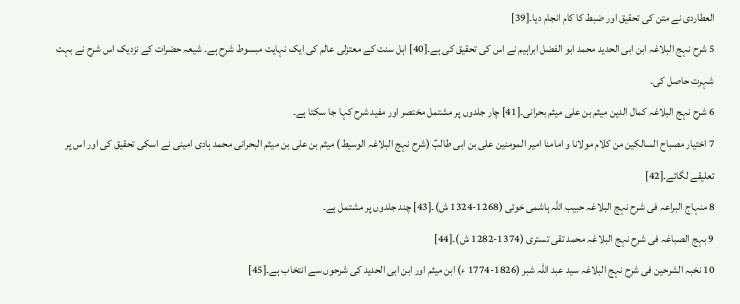العطاردی نے متن کی تحقیق اور ضبط کا کام انجام دیا۔[39]
5 شرح نہج البلاغہ ابن ابی الحدید محمد ابو الفضل ابراہیم نے اس کی تحقیق کی ہے۔[40] اہل سنت کے معتزلی عالم کی ایک نہایت مبسوط شرح ہے۔ شیعہ حضرات کے نزدیک اس شرح نے بہت شہرت حاصل کی۔
6 شرح نہج البلاغہ کمال الدین میثم بن علی میثم بحرانی۔[41] چار جلدوں پر مشتمل مختصر اور مفید شرح کہا جا سکتا ہے۔
7 اختیار مصباح السالکین من کلام مولانا و امامنا امیر المومنین علی بن ابی طالبؑ (شرح نہج البلاغہ الوسیط) میثم بن علی بن میثم البحرانی محمد ہادی امینی نے اسکی تحقیق کی اور اس پر تعلیقے لگائے۔[42]
8 منہاج البراعہ فی شرح نہج البلاغہ حبیب اللہ ہاشمی خوئی (1268-1324 ش)۔[43] چند جلدوں پر مشتمل ہے۔
9 بہج الصباغہ فی شرح نہج البلاغہ محمد تقی تستری (1374-1282 ش)۔[44]
10 نخبہ الشرحین فی شرح نہج البلاغہ سید عبد اللہ شبر (1826-1774 ء) ابن میثم اور ابن ابی الحدید کی شرحوں سے انتخاب ہے۔[45]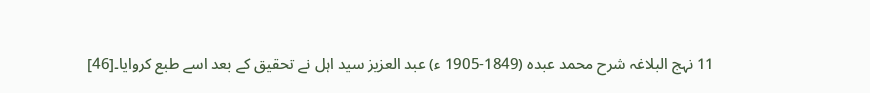11 نہج البلاغہ شرح محمد عبده (1849-1905 ء) عبد العزیز سید اہل نے تحقیق کے بعد اسے طبع کروایا۔[46]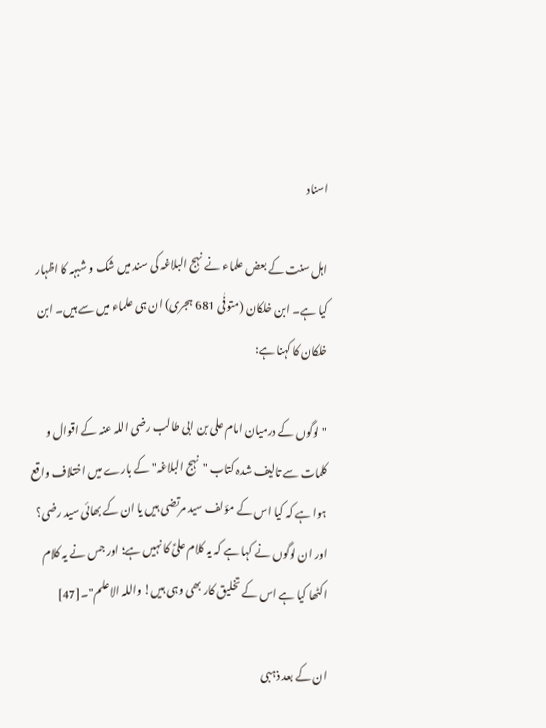اسناد

اہل سنت کے بعض علماء نے نہج البلاغہ کی سند میں شک و شبہہ کا اظہار کیا ہے۔ ابن خلکان (متوفٰی 681 ہجری) ان ہی علماء میں سے ہیں۔ ابن خلکان کا کہنا ہے:

"لوگوں کے درمیان امام علی بن ابی طالب رضی اللہ عنہ کے اقوال و کلمات سے تالیف شدہ کتاب "نہج البلاغہ" کے بارے میں اختلاف واقع ہوا ہے کہ کیا اس کے مؤلف سید مرتضی ہیں یا ان کے بھائی سید رضی؟ اور ان لوگوں نے کہا ہے کہ یہ کلام علیؑ کا نہیں ہے؛ اور جس نے یہ کلام اکٹھا کیا ہے اس کے تخلیق کار بھی وہی ہیں! واللہ الاعلم"۔[47]

ان کے بعد ذہبی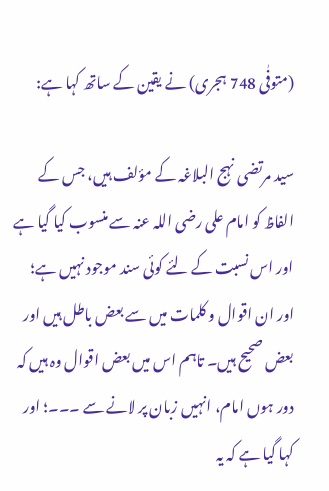(متوفٰی 748 ہجری) نے یقین کے ساتھ کہا ہے:

سید مرتضی نہج البلاغہ کے مؤلف ہیں، جس کے الفاظ کو امام علی رضی اللہ عنہ سے منسوب کیا گیا ہے اور اس نسبت کے لئے کوئی سند موجود نہیں ہے؛ اور ان اقوال و کلمات میں سے بعض باطل ہیں اور بعض صحیح ہیں۔ تاہم اس میں بعض اقوال وہ ہیں کہ دور ہوں امام، انہیں زبان پر لانے سے ۔۔۔؛ اور کہا گیا ہے کہ یہ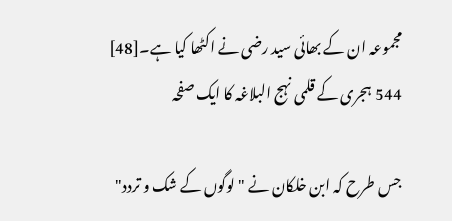مجموعہ ان کے بھائی سید رضی نے اکٹھا کیا ہے۔[48]
544 ہجری کے قلمی نہج البلاغہ کا ایک صفحہ

جس طرح کہ ابن خلکان نے "لوگوں کے شک و تردد"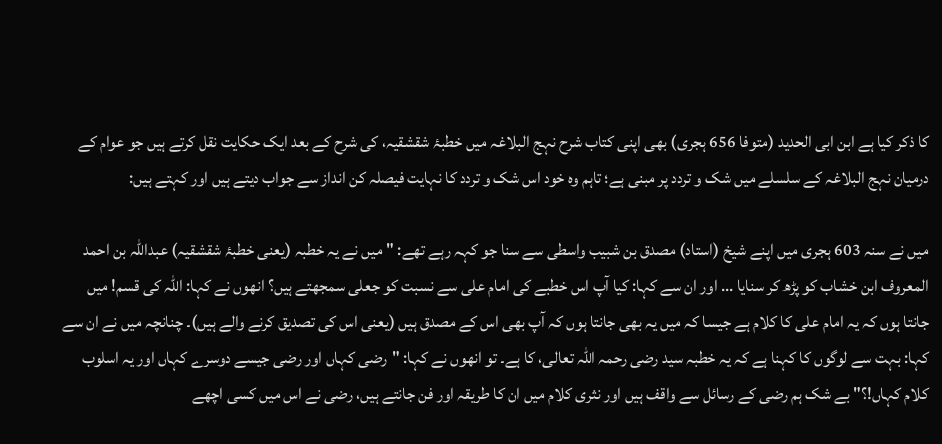کا ذکر کیا ہے ابن ابی الحدید (متوفا 656 ہجری) بھی اپنی کتاب شرح نہج البلاغہ میں خطبۂ شقشقیہ، کی شرح کے بعد ایک حکایت نقل کرتے ہیں جو عوام کے درمیان نہج البلاغہ کے سلسلے میں شک و تردد پر مبنی ہے؛ تاہم وہ خود اس شک و تردد کا نہایت فیصلہ کن انداز سے جواب دیتے ہیں اور کہتے ہیں:

میں نے سنہ 603 ہجری میں اپنے شیخ (استاد) مصدق بن شبیب واسطی سے سنا جو کہہ رہے تھے: "میں نے یہ خطبہ (یعنی خطبۂ شقشقیہ) عبداللہ بن احمد المعروف ابن خشاب کو پڑھ کر سنایا ... اور ان سے کہا: کیا آپ اس خطبے کی امام علی سے نسبت کو جعلی سمجھتے ہیں؟ انھوں نے کہا: اللہ کی قسم! میں جانتا ہوں کہ یہ امام علی کا کلام ہے جیسا کہ میں یہ بھی جانتا ہوں کہ آپ بھی اس کے مصدق ہیں (یعنی اس کی تصدیق کرنے والے ہیں)۔ چنانچہ میں نے ان سے کہا: بہت سے لوگوں کا کہنا ہے کہ یہ خطبہ سید رضی رحمہ اللہ تعالی، کا ہے۔ تو انھوں نے کہا: "رضی کہاں اور رضی جیسے دوسرے کہاں اور یہ اسلوب کلام کہاں!؟" بے شک ہم رضی کے رسائل سے واقف ہیں اور نثری کلام میں ان کا طریقہ اور فن جانتے ہیں، رضی نے اس میں کسی اچھے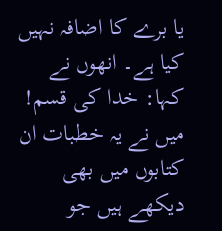یا برے کا اضافہ نہيں کیا ہے۔ انھوں نے کہا: خدا کی قسم! میں نے یہ خطبات ان کتابوں میں بھی دیکھے ہیں جو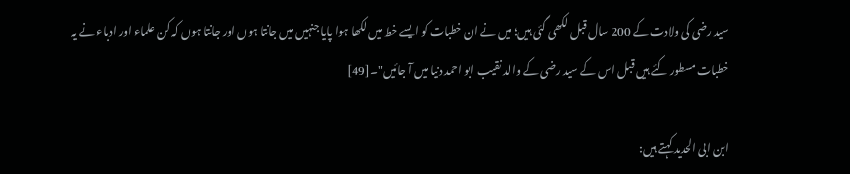سید رضی کی ولادت کے 200 سال قبل لکھی گئی ہیں؛ میں نے ان خطبات کو ایسے خط میں لکھا ہوا پایا جنہیں میں جانتا ہوں اور جانتا ہوں کہ کن علماء اور ادباء نے یہ خطبات مسطور کئے ہیں قبل اس کے سید رضی کے والد نقیب ابو احمد دنیا میں آ جائیں"۔[49]

ابن ابی الحدید کہتے ہیں: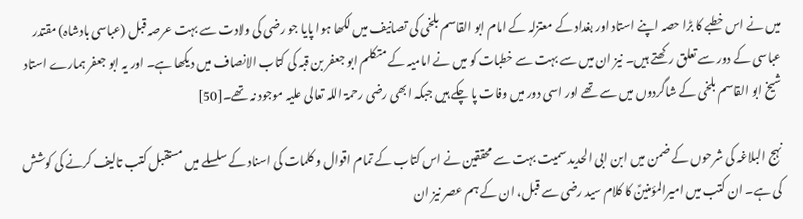میں نے اس خطبے کا بڑا حصہ اپنے استاد اور بغداد کے معتزلہ کے امام ابو القاسم بلخی کی تصانیف میں لکھا ہوا پایا جو رضی کی ولادت سے بہت عرصہ قبل (عباسی بادشاہ) مقتدر عباسی کے دور سے تعلق رکھتے ہیں۔ نیز ان میں سے بہت سے خطبات کو میں نے امامیہ کے متکلم ابو جعفر بن قبہ کی کتاب الانصاف میں دیکھا ہے۔ اور یہ ابو جعفر ہمارے استاد شیخ ابو القاسم بلخی کے شاگردوں میں سے تھے اور اسی دور میں وفات پا چکے ہیں جبکہ ابھی رضی رحمۃ اللہ تعالی علیہ موجود نہ تھے۔[50]

نہج البلاغہ کی شرحوں کے ضمن میں ابن ابی الحدید سمیت بہت سے محققین نے اس کتاب کے تمام اقوال و کلمات کی اسناد کے سلسلے میں مستقبل کتب تالیف کرنے کی کوشش کی ہے۔ ان کتب میں امیرالمؤمنینؑ کا کلام سید رضی سے قبل، ان کے ہم عصر نیز ان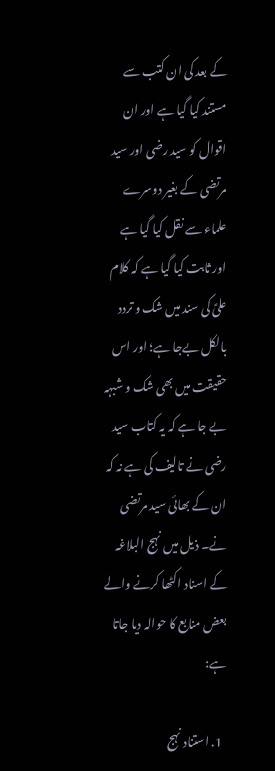کے بعد کی ان کتب سے مستند کیا گیا ہے اور ان اقوال کو سید رضی اور سید مرتضی کے بغیر دوسرے علماء سے نقل کیا گیا ہے اور ثابت کیا گیا ہے کہ کلام علیؑ کی سند میں شک و تردد بالکل بےجا ہے؛ اور اس حقیقت میں بھی شک و شبہہ بے جا ہے کہ یہ کتاب سید رضی نے تالیف کی ہے نہ کہ ان کے بھائی سید مرتضی نے۔ ذیل میں نہج البلاغہ کے اسناد اکٹھا کرنے والے بعض منابع کا حوالہ دیا جاتا ہے:

  1. استناد نہج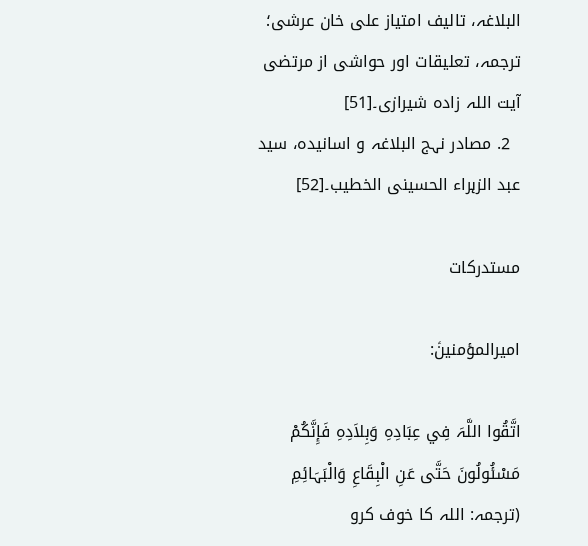البلاغہ، تالیف امتیاز علی خان عرشی؛ ترجمہ، تعلیقات اور حواشی از مرتضی آیت اللہ زادہ شیرازی۔[51]
  2. مصادر نہج البلاغہ و اسانیدہ، سید عبد الزہراء الحسینی الخطیب۔[52]

مستدرکات

امیرالمؤمنینؑ:

اتَّقُوا اللَّہَ فِي عِبَادِہِ وَبِلاَدِہِ فَإِنَّكُمْ مَسْئُولُونَ حَتَّى عَنِ الْبِقَاعِ وَالْبَہَائِمِ (ترجمہ: اللہ کا خوف کرو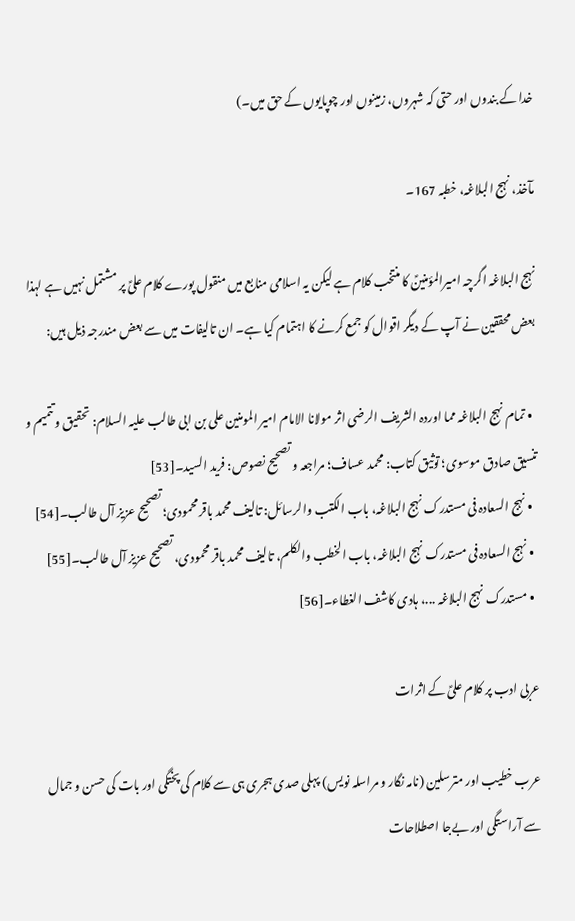خدا کے بندوں اور حتی کہ شہروں، زمینوں اور چوپایوں کے حق میں۔)

مآخذ، نہج البلاغہ، خطبہ 167۔

نہج البلاغہ اگرچہ امیرالمؤمنینؑ کا منتخب کلام ہے لیکن یہ اسلامی منابع میں منقول پورے کلام علیؑ پر مشتمل نہيں ہے لہذا بعض محققین نے آپ کے دیگر اقوال کو جمع کرنے کا اہتمام کیا ہے۔ ان تالیفات میں سے بعض مندرجہ ذیل ہیں:

  • تمام نہج البلاغہ مما اوردہ الشریف الرضی اثر مولانا الامام امیر المومنین علی بن ابی طالب علیہ السلام: تحقیق و تتمیم و تنسیق صادق موسوی؛ توثیق کتاب: محمد عساف؛ مراجعہ و تصحیح نصوص: فرید السید۔[53]
  • نہج السعادہ فی مستدرک نہج البلاغہ، باب الکتب والرسائل: تالیف محمد باقر محمودی؛ تصحیح عزیز آل طالب۔[54]
  • نہج السعادہ فی مستدرک نہج البلاغہ، باب الخطب والکلم، تالیف محمد باقر محمودی، تصحیح عزیز آل طالب۔[55]
  • مستدرک نہج البلاغہ ...، ہادی کاشف الغطاء۔[56]

عربی ادب پر کلام علیؑ کے اثرات

عرب خطیب اور مترسلین (نامہ نگار و مراسلہ نویس) پہلی صدی ہجری ہی سے کلام کی پختگی اور بات کی حسن و جمال سے آراستگی اور بےجا اصطلاحات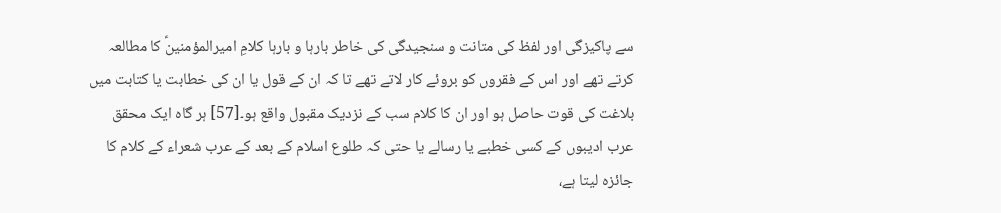سے پاکیزگی اور لفظ کی متانت و سنجیدگی کی خاطر بارہا و بارہا کلامِ امیرالمؤمنینؑ کا مطالعہ کرتے تھے اور اس کے فقروں کو بروئے کار لاتے تھے تا کہ ان کے قول یا ان کی خطابت یا کتابت میں بلاغت کی قوت حاصل ہو اور ان کا کلام سب کے نزدیک مقبول واقع ہو۔[57] ہر گاہ ایک محقق عرب ادیبوں کے کسی خطبے یا رسالے یا حتی کہ طلوع اسلام کے بعد کے عرب شعراء کے کلام کا جائزہ لیتا ہے،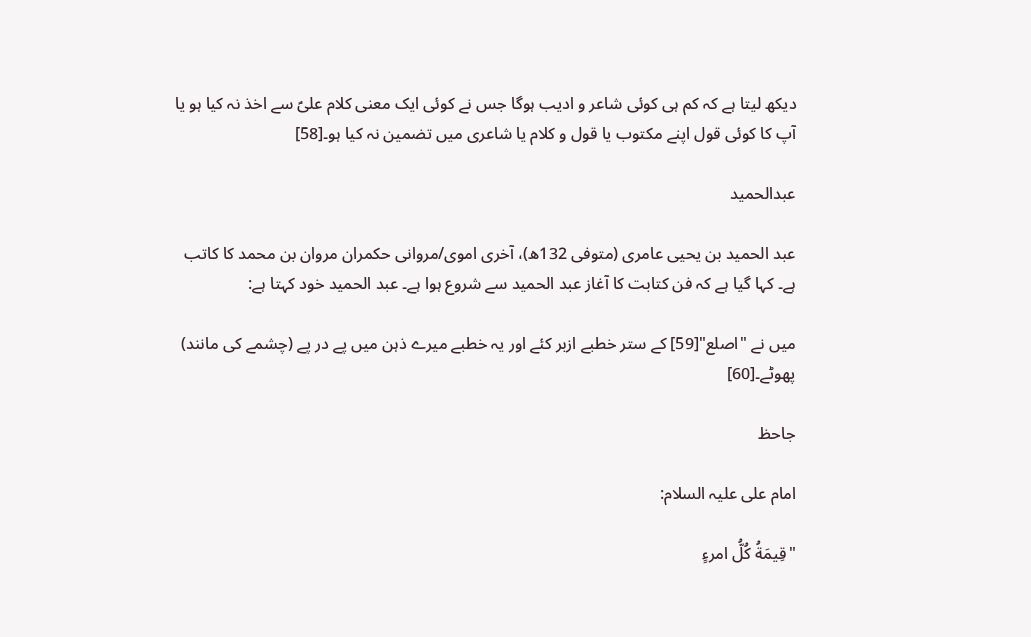دیکھ لیتا ہے کہ کم ہی کوئی شاعر و ادیب ہوگا جس نے کوئی ایک معنی کلام علیؑ سے اخذ نہ کیا ہو یا آپ کا کوئی قول اپنے مکتوب یا قول و کلام یا شاعری میں تضمین نہ کیا ہو۔[58]

عبدالحمید

عبد الحمید بن یحیی عامری (متوفی 132ھ)، آخری اموی/مروانی حکمران مروان بن محمد کا کاتب ہے۔ کہا گیا ہے کہ فن کتابت کا آغاز عبد الحمید سے شروع ہوا ہے۔ عبد الحمید خود کہتا ہے:

میں نے "اصلع"[59] کے ستر خطبے ازبر کئے اور یہ خطبے میرے ذہن میں پے در پے (چشمے کی مانند) پھوٹے۔[60]

جاحظ

امام علی علیہ السلام:

"قِیمَةُ كُلُّ امرءٍ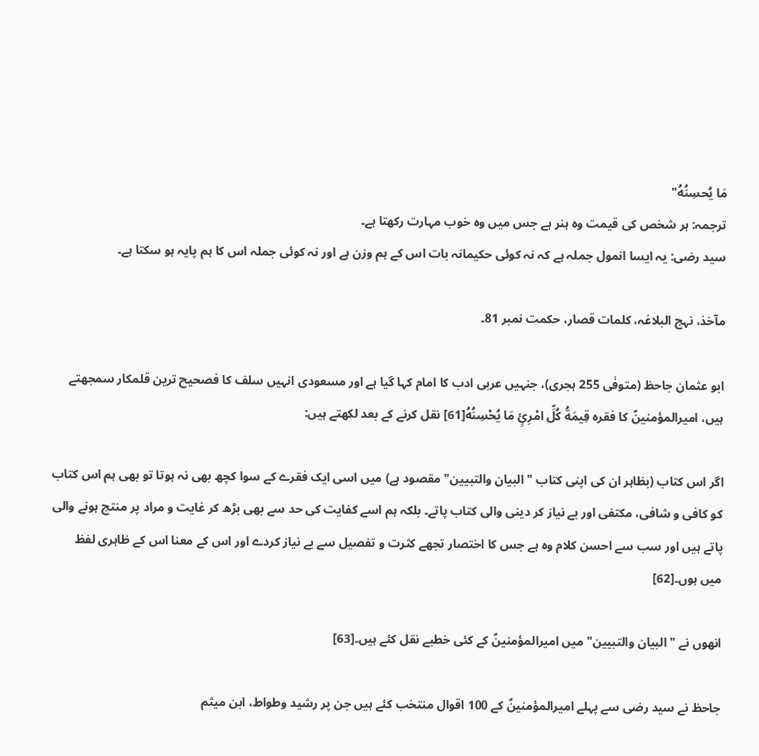مَا یُحسِنُهُ"
ترجمہ: ہر شخص کی قیمت وہ ہنر ہے جس میں وہ خوب مہارت رکھتا ہے۔
سید رضی: یہ ایسا انمول جملہ ہے کہ نہ کوئی حکیمانہ بات اس کے ہم وزن ہے اور نہ کوئی جملہ اس کا ہم پایہ ہو سکتا ہے۔

مآخذ، نہج البلاغہ، کلمات قصار، حکمت نمبر 81۔

ابو عثمان جاحظ (متوفٰی 255 ہجری)، جنہیں عربی ادب کا امام کہا گیا ہے اور مسعودی انہیں سلف کا فصحیح ترین قلمکار سمجھتے ہیں، امیرالمؤمنینؑ کا فقرہ قِيمَةُ كُلِّ امْرِئٍ مَا يُحْسِنُهُ[61] نقل کرنے کے بعد لکھتے ہیں:

اگر اس کتاب (بظاہر ان کی اپنی کتاب "البیان والتبیین" مقصود ہے) میں اسی ایک فقرے کے سوا کچھ بھی نہ ہوتا تو بھی ہم اس کتاب کو کافی و شافی، مکتفی اور بے نیاز کر دینی والی کتاب پاتے۔ بلکہ ہم اسے کفایت کی حد سے بھی بڑھ کر غایت و مراد پر منتج ہونے والی پاتے ہیں اور سب سے احسن کلام وہ ہے جس کا اختصار تجھے کثرت و تفصیل سے بے نیاز کردے اور اس کے معنا اس کے ظاہری لفظ میں ہوں۔[62]

انھوں نے "البیان والتبیین" میں امیرالمؤمنینؑ کے کئی خطبے نقل کئے ہیں۔[63]

جاحظ نے سید رضی سے پہلے امیرالمؤمنینؑ کے 100 اقوال منتخب کئے ہیں جن پر رشید وطواط، ابن میثم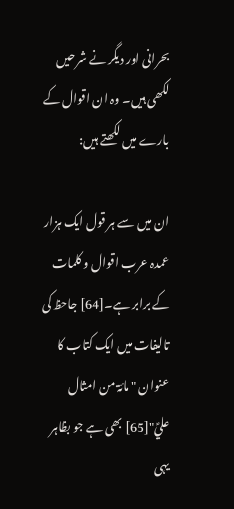بحرانی اور دیگر نے شرحیں لکھی ہیں۔ وہ ان اقوال کے بارے میں لکھتے ہیں:

ان میں سے ہر قول ایک ہزار عمدہ عرب اقوال و کلمات کے برابر ہے۔[64] جاحظ کی تالیفات میں ایک کتاب کا عنوان "مائۃ من امثال عليؑ"[65] بھی ہے جو بظاہر یہی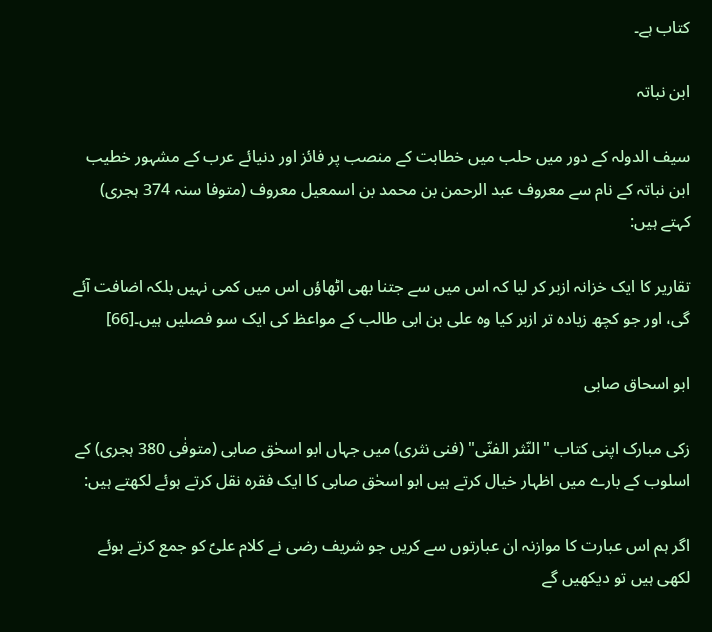کتاب ہے۔

ابن نباتہ

سیف الدولہ کے دور میں حلب میں خطابت کے منصب پر فائز اور دنیائے عرب کے مشہور خطیب ابن نباتہ کے نام سے معروف عبد الرحمن بن محمد بن اسمعیل معروف (متوفا سنہ 374 ہجری) کہتے ہیں:

تقاریر کا ایک خزانہ ازبر کر لیا کہ اس میں سے جتنا بھی اٹھاؤں اس میں کمی نہیں بلکہ اضافت آئے گی، اور جو کچھ زیادہ تر ازبر کیا وہ علی بن ابی طالب کے مواعظ کی ایک سو فصلیں ہیں۔[66]

ابو اسحاق صابی

زکی مبارک اپنی کتاب "النّثر الفنّی" (فنی نثری) میں جہاں ابو اسحٰق صابی (متوفٰی 380 ہجری) کے اسلوب کے بارے میں اظہار خیال کرتے ہیں ابو اسحٰق صابی کا ایک فقرہ نقل کرتے ہوئے لکھتے ہیں:

اگر ہم اس عبارت کا موازنہ ان عبارتوں سے کریں جو شریف رضی نے کلام علیؑ کو جمع کرتے ہوئے لکھی ہیں تو دیکھیں گے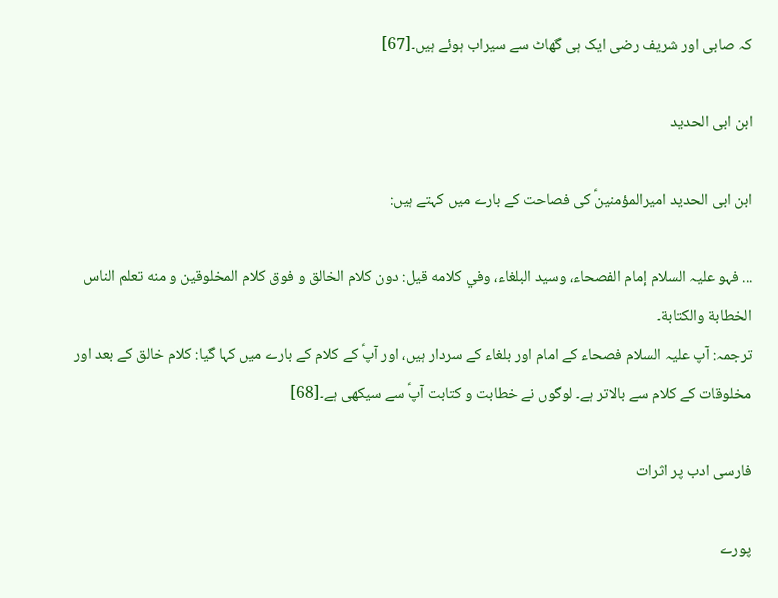کہ صابی اور شریف رضی ایک ہی گھاٹ سے سیراب ہوئے ہیں۔[67]

ابن ابی الحدید

ابن ابی الحدید امیرالمؤمنینؑ کی فصاحت کے بارے میں کہتے ہیں:

... فہو عليہ السلام إمام الفصحاء، وسيد البلغاء، وفي كلامه قيل: دون كلام الخالق و فوق كلام المخلوقين و منه تعلم الناس الخطابة والكتابة۔
ترجمہ: آپ علیہ السلام فصحاء کے امام اور بلغاء کے سردار ہیں، اور آپؑ کے کلام کے بارے میں کہا گیا: کلام خالق کے بعد اور مخلوقات کے کلام سے بالاتر ہے۔ لوگوں نے خطابت و کتابت آپؑ سے سیکھی ہے۔[68]

فارسی ادب پر اثرات

پورے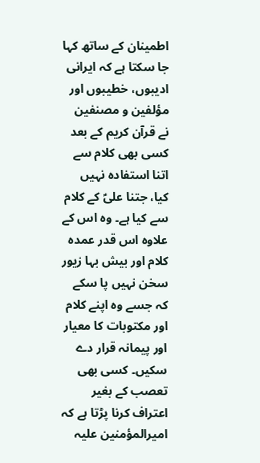اطمینان کے ساتھ کہا جا سکتا ہے کہ ایرانی ادیبوں، خطیبوں اور مؤلفین و مصنفین نے قرآن کریم کے بعد کسی بھی کلام سے اتنا استفادہ نہیں کیا، جتنا علیؑ کے کلام سے کیا ہے۔ وہ اس کے علاوہ اس قدر عمدہ کلام اور بیش بہا زیور سخن نہیں پا سکے کہ جسے وہ اپنے کلام اور مکتوبات کا معیار اور پیمانہ قرار دے سکیں۔ کسی بھی تعصب کے بغیر اعتراف کرنا پڑتا ہے کہ امیرالمؤمنین علیہ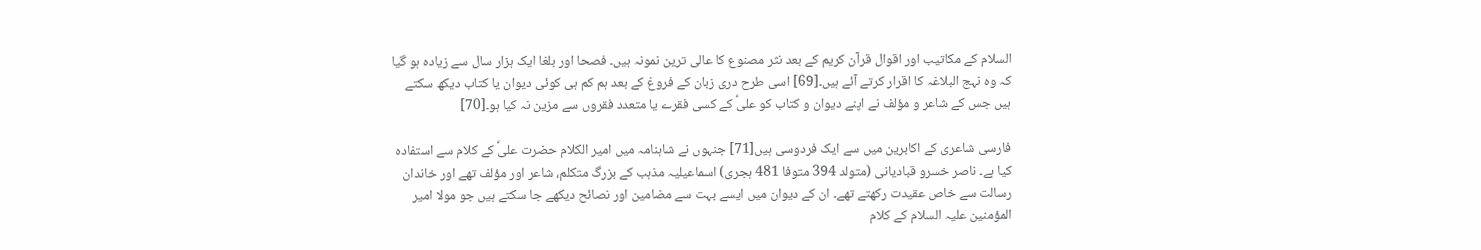السلام کے مکاتیب اور اقوال قرآن کریم کے بعد نثر مصنوع کا عالی ترین نمونہ ہیں۔ فصحا اور بلغا ایک ہزار سال سے زیادہ ہو گیا کہ وہ نہج البلاغہ کا اقرار کرتے آئے ہیں۔[69] اسی طرح دری زبان کے فروغ کے بعد ہم کم ہی کوئی دیوان یا کتاب دیکھ سکتے ہیں جس کے شاعر و مؤلف نے اپنے دیوان و کتاب کو علیؑ کے کسی فقرے یا متعدد فقروں سے مزین نہ کیا ہو۔[70]

فارسی شاعری کے اکابرین میں سے ایک فردوسی ہیں[71] جنہوں نے شاہنامہ میں امیر الکلام حضرت علیؑ کے کلام سے استفادہ کیا ہے۔ ناصر خسرو قبادیانی (متولد 394 متوفا 481 ہجری) اسماعیلیہ مذہب کے بزرگ متکلم، شاعر اور مؤلف تھے اور خاندان رسالت سے خاص عقیدت رکھتے تھے۔ ان کے دیوان میں ایسے بہت سے مضامین اور نصائح دیکھے جا سکتے ہیں جو مولا امیر المؤمنین علیہ السلام کے کلام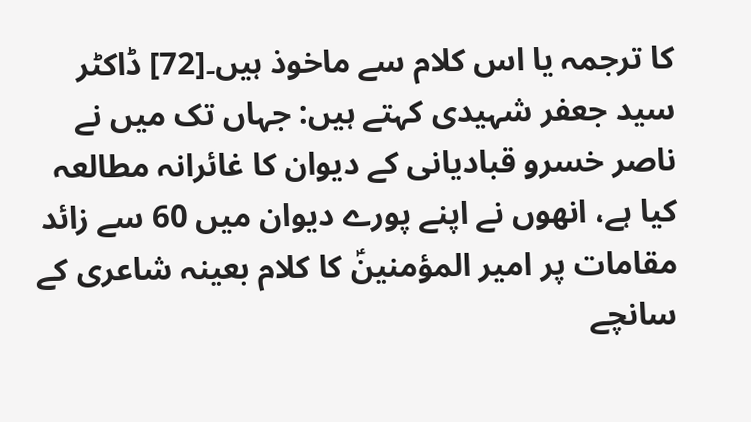کا ترجمہ یا اس کلام سے ماخوذ ہیں۔[72] ڈاکٹر سید جعفر شہیدی کہتے ہیں: جہاں تک میں نے ناصر خسرو قبادیانی کے دیوان کا غائرانہ مطالعہ کیا ہے، انھوں نے اپنے پورے دیوان میں 60 سے زائد مقامات پر امیر المؤمنینؑ کا کلام بعینہ شاعری کے سانچے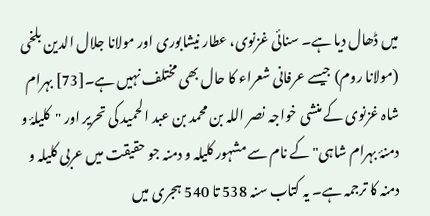میں ڈھال دیا ہے۔ سنائی غزنوی، عطار نیشابوری اور مولانا جلال الدین بلخی (مولانا روم) جیسے عرفانی شعراء کا حال بھی مختلف نہيں ہے۔[73] بہرام شاہ غزنوی کے منشی خواجہ نصر اللہ بن محمد بن عبد الحمید کی تحریر اور "کلیلۂ و دمنۂ بہرام شاہی" کے نام سے مشہور کلیلہ و دمنہ جو حقیقت میں عربی کلیلہ و دمنہ کا ترجمہ ہے۔ یہ کتاب سنہ 538 تا 540 ہجری میں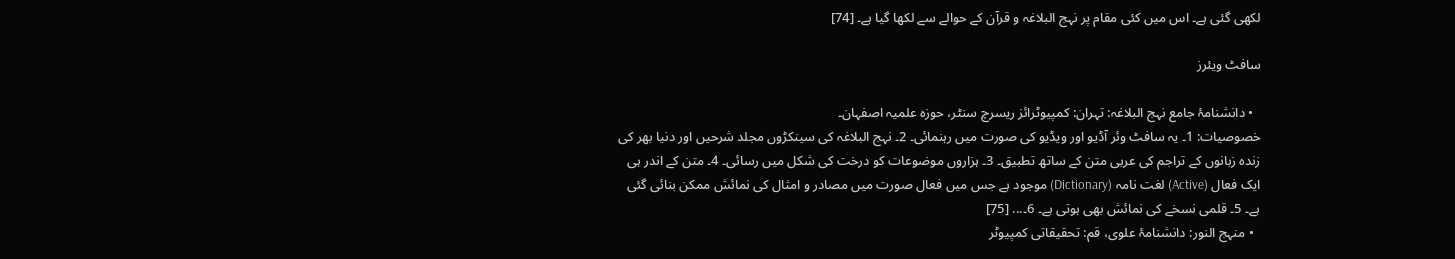لکھی گئی ہے۔ اس میں کئی مقام پر نہج البلاغہ و قرآن کے حوالے سے لکھا گیا ہے۔ [74]

سافٹ ویئرز

  • دانشنامۂ جامع نہج البلاغہ: تہران: کمپیوٹرائز ریسرچ سنٹر، حوزہ علمیہ اصفہان۔
خصوصیات: 1۔ یہ سافٹ وئر آڈیو اور ویڈیو کی صورت میں رہنمائی۔ 2۔ نہج البلاغہ کی سینکڑوں مجلد شرحیں اور دنیا بھر کی زندہ زبانوں کے تراجم کی عربی متن کے ساتھ تطبیق۔ 3۔ ہزاروں موضوعات کو درخت کی شکل میں رسائی۔ 4۔ متن کے اندر ہی ایک فعال (Active) لغت نامہ (Dictionary) موجود ہے جس میں فعال صورت میں مصادر و امثال کی نمائش ممکن بنائی گئی ہے۔ 5۔ قلمی نسخے کی نمائش بھی ہوتی ہے۔ 6۔... [75]
  • منہج النور: دانشنامۂ علوی، قم: تحقیقاتی کمپیوٹر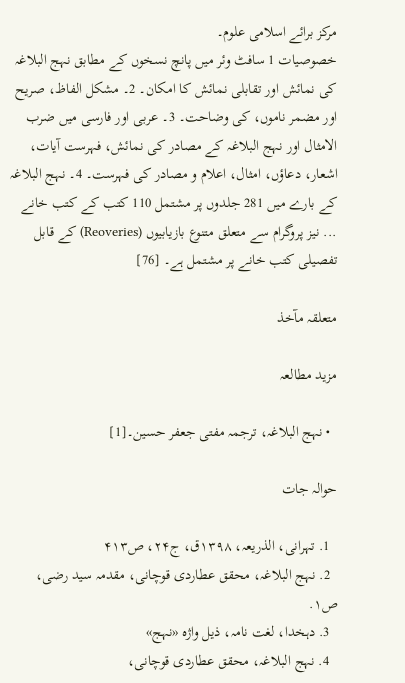مرکز برائے اسلامی علوم۔
خصوصیات 1 سافٹ وئر میں پانچ نسخوں کے مطابق نہج البلاغہ کی نمائش اور تقابلی نمائش کا امکان۔ 2۔ مشکل الفاظ، صریح اور مضمر ناموں، کی وضاحت۔ 3۔ عربی اور فارسی میں ضرب الامثال اور نہج البلاغہ کے مصادر کی نمائش، فہرست آیات، اشعار، دعاؤں، امثال، اعلام و مصادر کی فہرست۔ 4۔ نہج البلاغہ کے بارے میں 281 جلدوں پر مشتمل 110 کتب کے کتب خانے ... نیز پروگرام سے متعلق متنوع بازیابیوں (Reoveries) کے قابل تفصیلی کتب خانے پر مشتمل ہے۔ [76]

متعلقہ مآخذ

مزید مطالعہ

  • نہج البلاغہ، ترجمہ مفتی جعفر حسین۔[1]

حوالہ جات

  1. تہرانی، الذریعہ، ۱۳۹۸ق، ج۲۴، ص۴۱۳
  2. نہج البلاغہ، محقق عطاردی قوچانی، مقدمہ سید رضی، ص۱.
  3. دہخدا، لغت نامہ، ذیل واژہ «نہج»
  4. نہج البلاغہ، محقق عطاردی قوچانی،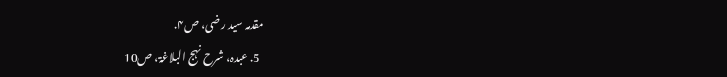مقدمہ سید رضی، ص۴.
  5. عبدہ، شرح نہج البلاغۃ، ص10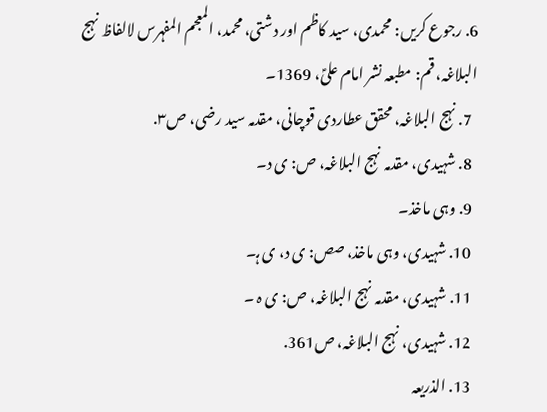6. رجوع کریں: محمدی، سید کاظم اور دشتی، محمد، المعجم المفہرس لالفاظ نہج البلاغہ، قم: مطبعہ نشر امام علیؑ، 1369۔
  7. نہج البلاغہ، محقق عطاردی قوچانی، مقدمہ سید رضی، ص۳.
  8. شہیدی، مقدمہ نہج البلاغہ، ص: ی د۔
  9. وہی ماخذ۔
  10. شہیدی، وہی ماخذ، صص: ی د، ی ہ‍۔
  11. شہیدی، مقدمہ نہج البلاغہ، ص: ی ہ ‍۔
  12. شہیدی، نہج البلاغہ، ص361.
  13. الذریعہ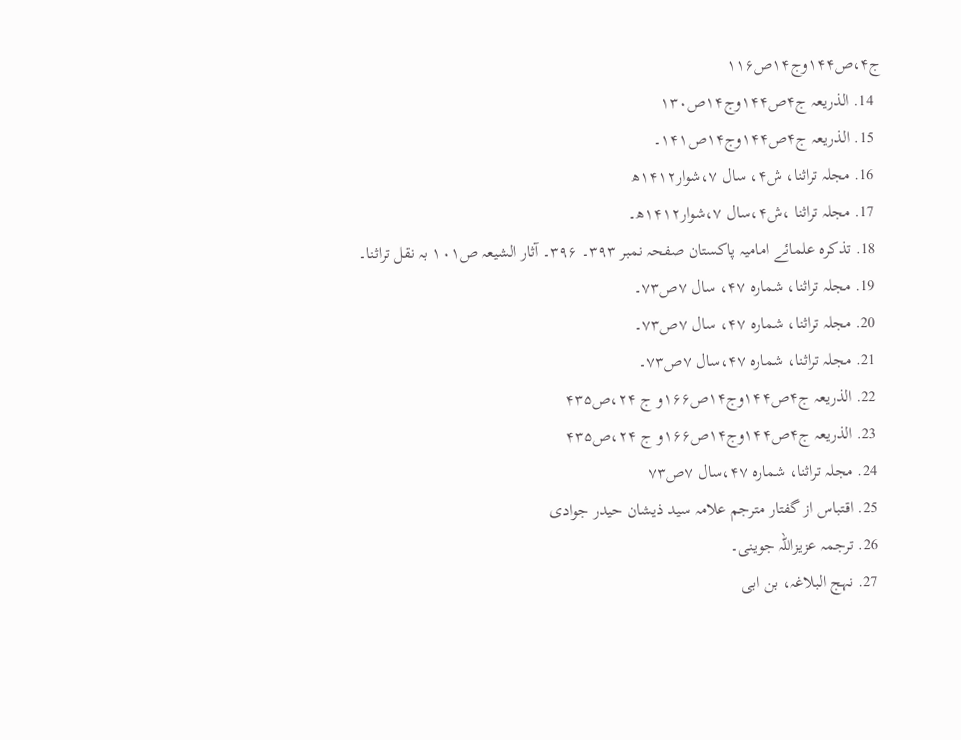ج۴،ص۱۴۴وج۱۴ص۱۱۶
  14. الذریعہ ج۴ص۱۴۴وج۱۴ص۱۳۰
  15. الذریعہ ج۴ص۱۴۴وج۱۴ص۱۴۱۔
  16. مجلہ تراثنا، ش۴، سال ۷،شوار۱۴۱۲ھ
  17. مجلہ تراثنا ،ش۴،سال ۷،شوار۱۴۱۲ھ۔
  18. تذکرہ علمائے امامیہ پاکستان صفحہ نمبر ۳۹۳۔ ۳۹۶۔ آثار الشیعہ ص۱۰۱ بہ نقل تراثنا۔
  19. مجلہ تراثنا، شمارہ ۴۷، سال ۷ص۷۳۔
  20. مجلہ تراثنا، شمارہ ۴۷، سال ۷ص۷۳۔
  21. مجلہ تراثنا، شمارہ ۴۷،سال ۷ص۷۳۔
  22. الذریعہ ج۴ص۱۴۴وج۱۴ص۱۶۶و ج ۲۴،ص۴۳۵
  23. الذریعہ ج۴ص۱۴۴وج۱۴ص۱۶۶و ج ۲۴،ص۴۳۵
  24. مجلہ تراثنا، شمارہ ۴۷،سال ۷ص۷۳
  25. اقتباس از گفتار مترجم علامہ سید ذیشان حیدر جوادی
  26. ترجمہ عزیزاللہ جوینی۔
  27. نہج البلاغہ، بن ابی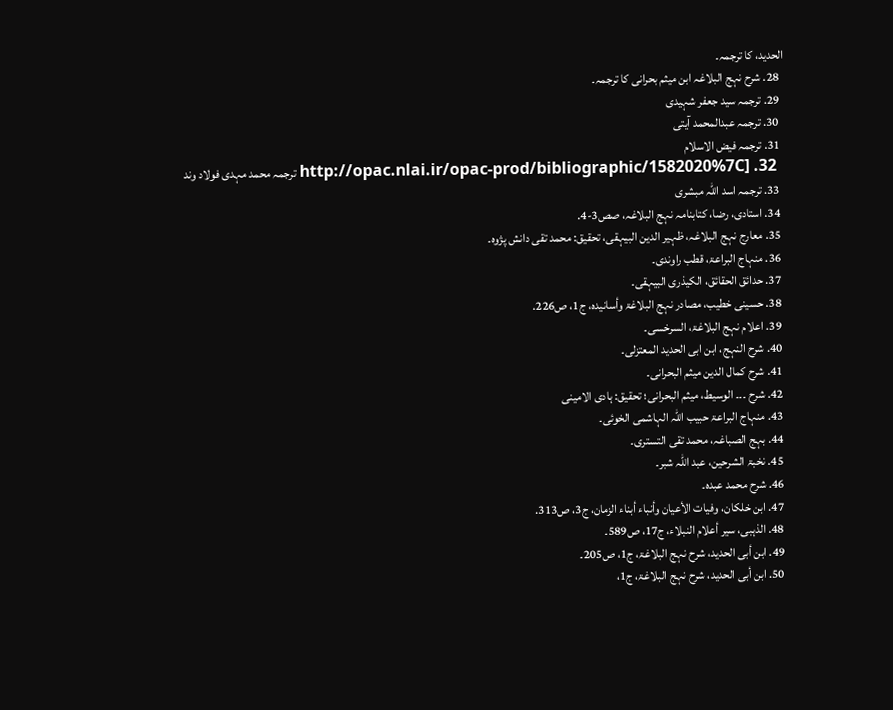الحدید، کا ترجمہ۔
  28. شرح نہج البلاغہ ابن میثم بحرانی کا ترجمہ۔
  29. ترجمہ سید جعفر شہیدی
  30. ت‍رج‍مہ عبدالمحمد آیتی
  31. ترجمہ فیض الاسلام
  32. [http://opac.nlai.ir/opac-prod/bibliographic/1582020%7C ترجمہ محمد مہدی فولاد وند
  33. ترجمہ اسد اللہ مبشری
  34. استادی، رضا، کتابنامہ نہج البلاغہ، صص3-4.
  35. معارج نہج البلاغہ، ظہیر الدین البیہقی، تحقیق: محمد تقی دانش پژوہ۔
  36. منہاج البراعۃ، قطب راوندی۔
  37. حدائق الحقائق، الکیذری البیہقی۔
  38. حسینی خطیب، مصادر نہج البلاغۃ وأسانیدہ، ج1، ص226.
  39. اعلام نہج البلاغۃ، السرخسی۔
  40. شرح النہج، ابن ابی الحدید المعتزلی۔
  41. شرح کمال الدین میثم البحرانی۔
  42. شرح ۔۔۔ الوسیط، میثم البحرانی؛ تحقیق: ہادی الامینی
  43. منہاج البراعۃ حبیب اللہ الہاشمی الخوئی۔
  44. بہج الصباغہ، محمد تقی التستری۔
  45. نخبۃ الشرحین، عبد اللہ شبر۔
  46. شرح محمد عبدہ۔
  47. ابن خلکان، وفیات الأعیان وأنباء أبناء الزمان، ج3، ص313.
  48. الذہبی، سیر أعلام النبلاء، ج17، ص589۔
  49. ابن أبی الحدید، شرح نہج البلاغۃ، ج1، ص205۔
  50. ابن أبی الحدید، شرح نہج البلاغۃ، ج1،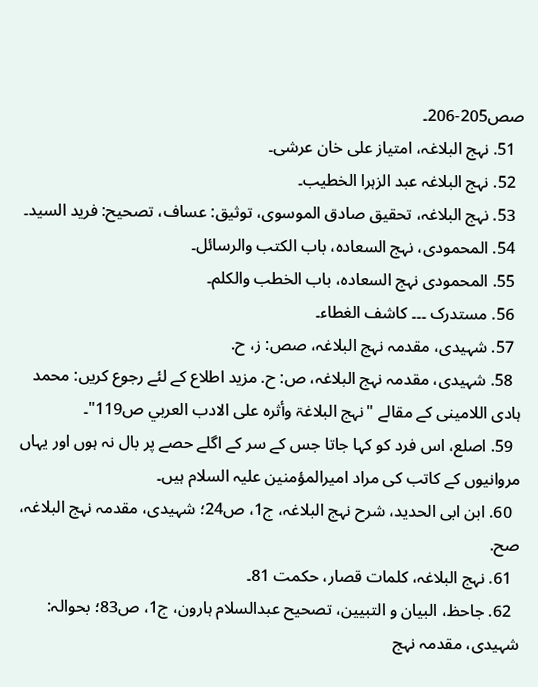صص205-206۔
  51. نہج البلاغہ، امتیاز علی خان عرشی۔
  52. نہج البلاغہ عبد الزہرا الخطیب۔
  53. نہج البلاغہ، تحقیق صادق الموسوی، توثیق: عساف، تصحیح: فرید السید۔
  54. المحمودی، نہج السعادہ، باب الکتب والرسائل۔
  55. المحمودی نہج السعادہ، باب الخطب والکلم۔
  56. مستدرک ۔۔۔ کاشف الغطاء۔
  57. شہیدی، مقدمہ نہج البلاغہ، صص: ز، ح.
  58. شہیدی، مقدمہ نہج البلاغہ، ص: ح. مزید اطلاع کے لئے رجوع کریں: محمد ہادی اللامینی کے مقالے "نہج البلاغۃ وأثرہ علی الادب العربي ص119"۔
  59. اصلع، اس فرد کو کہا جاتا جس کے سر کے اگلے حصے پر بال نہ ہوں اور یہاں مروانیوں کے کاتب کی مراد امیرالمؤمنین علیہ السلام ہیں۔
  60. ابن ابی الحدید، شرح نہج البلاغہ، ج1، ص24؛ شہیدی، مقدمہ نہج البلاغہ، صح.
  61. نہج البلاغہ، کلمات قصار، حکمت 81۔
  62. جاحظ، البیان و التبیین، تصحیح عبدالسلام ہارون، ج1، ص83؛ بحوالہ: شہیدی، مقدمہ نہج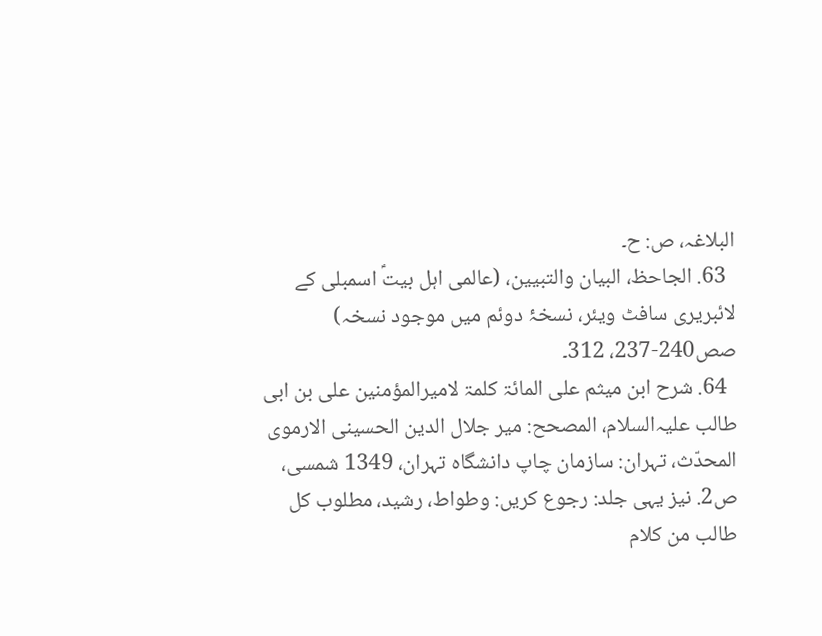البلاغہ، ص: ح۔
  63. الجاحظ، البیان والتبیین، (عالمی اہل بیتؑ اسمبلی کے لائبریری سافٹ ویئر، نسخۂ دوئم میں موجود نسخہ) صص240-237، 312۔
  64. شرح ابن میثم علی المائۃ کلمۃ لامیرالمؤمنین علی بن ابی طالب علیہ‌السلام، المصحح: میر جلال الدین الحسینی الارموی المحدّث، تہران: سازمان چاپ دانشگاہ تہران، 1349 شمسی، ص2. نیز یہی جلد: رجوع کریں: وطواط، رشید، مطلوب کل طالب من کلام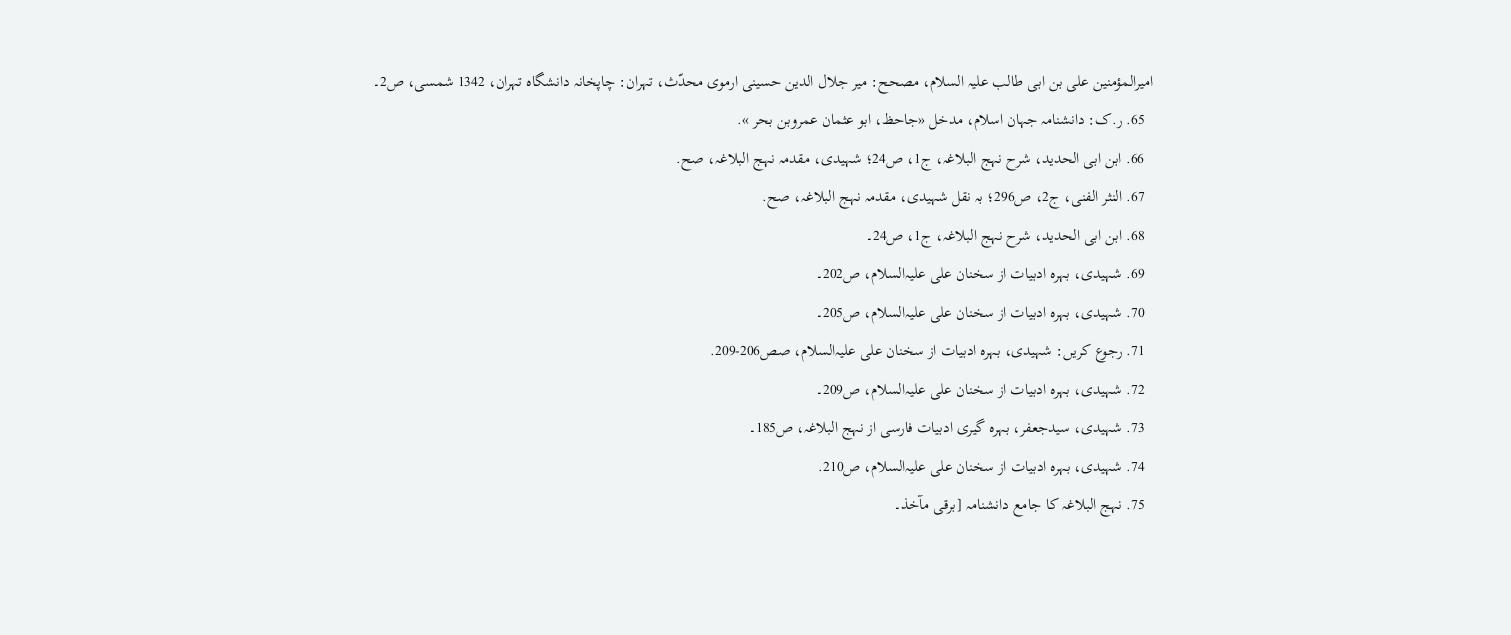امیرالمؤمنین علی بن ابی طالب علیہ السلام، مصحح: میر جلال الدین حسینی ارموی محدّث، تہران: چاپخانہ دانشگاہ تہران، 1342 شمسی، ص2۔
  65. ر.ک: دانشنامہ جہان اسلام، مدخل «جاحظ، ابو عثمان عمروبن بحر ».
  66. ابن ابی الحدید، شرح نہج البلاغہ، ج1، ص24؛ شہیدی، مقدمہ نہج البلاغہ، صح.
  67. النثر الفنی، ج2، ص296؛ بہ نقل شہیدی، مقدمہ نہج البلاغہ، صح.
  68. ابن ابی الحدید، شرح نہج البلاغہ، ج1، ص24۔
  69. شہیدی، بہرہ ادبیات از سخنان علی علیہ‌السلام، ص202۔
  70. شہیدی، بہرہ ادبیات از سخنان علی علیہ‌السلام، ص205۔
  71. رجوع کریں: شہیدی، بہرہ ادبیات از سخنان علی علیہ‌السلام، صص206-209.
  72. شہیدی، بہرہ ادبیات از سخنان علی علیہ‌السلام، ص209۔
  73. شہیدی، سیدجعفر، بہرہ گیری ادبیات فارسی از نہج البلاغہ، ص185۔
  74. شہیدی، بہرہ ادبیات از سخنان علی علیہ‌السلام، ص210.
  75. نہج البلاغہ کا جامع دانشنامہ [برقی مآخذ۔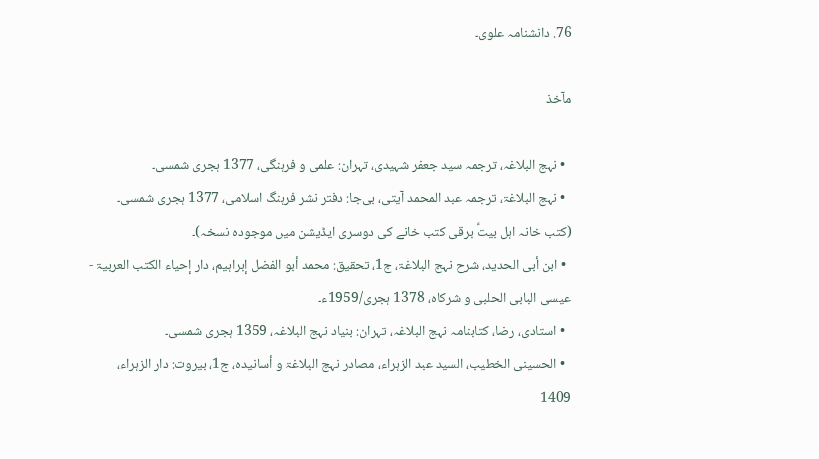76. دانشنامہ علوی۔

مآخذ

  • نہج البلاغہ، ترجمہ سید جعفر شہیدی، تہران: علمی و فرہنگی، 1377 ہجری شمسی۔
  • نہج البلاغۃ، ترجمہ عبد المحمد آیتی، بی‌جا: دفتر نشر فرہنگ اسلامی، 1377 ہجری شمسی۔ (کتب خانہ اہل بیتؑ برقی کتب خانے کی دوسری ایڈیشن میں موجودہ نسخہ)۔
  • ابن أبی الحدید، شرح نہج البلاغۃ، ج1، تحقیق: محمد أبو الفضل إبراہیم، دار إحیاء الکتب العربیۃ - عیسی البابی الحلبی و شرکاہ، 1378 ہجری/1959ء۔
  • استادی، رضا، کتابنامہ نہج البلاغہ، تہران: بنیاد نہج البلاغہ، 1359 ہجری شمسی۔
  • الحسینی الخطیب، السید عبد الزہراء، مصادر نہج البلاغۃ و أسانیدہ، ج1، بیروت: دار الزہراء، 1409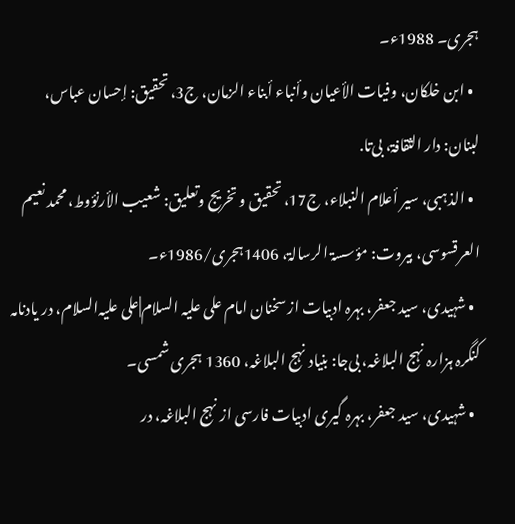ہجری۔ 1988ء۔
  • ابن خلکان، وفیات الأعیان وأنباء أبناء الزمان، ج3، تحقیق: إحسان عباس، لبنان: دار الثقافۃ، بی‌تا.
  • الذہبی، سیر أعلام النبلاء، ج17، تحقیق و تخریج وتعلیق: شعیب الأرنؤوط، محمد نعیم العرقسوسی، بیروت: مؤسسۃ الرسالۃ، 1406ہجری/1986ء۔
  • شہیدی، سید جعفر، بہرہ ادبیات از سخنان امام علی علیہ السلام|علی علیہ‌السلام، در یادنامہ کنگرہ ہزارہ نہج البلاغہ، بی‌جا: بنیاد نہج البلاغہ، 1360 ہجری شمسی۔
  • شہیدی، سید جعفر، بہرہ گیری ادبیات فارسی از نہج البلاغہ، در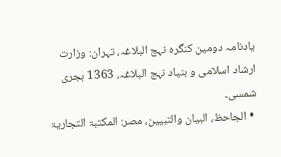یادنامہ دومین کنگرہ نہج البلاغہ، تہران: وزارت ارشاد اسلامی و بنیاد نہج البلاغہ، 1363 ہجری شمسی۔
  • الجاحظ، البیان والتبیین، مصر: المکتبۃ التجاریۃ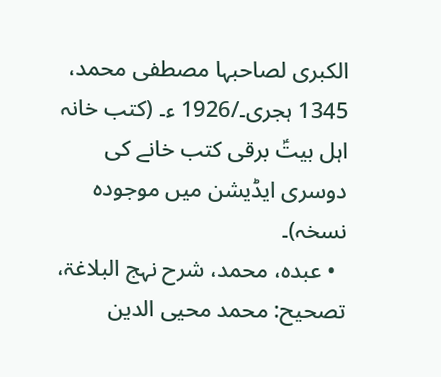الکبری لصاحبہا مصطفی محمد، 1345 ہجری۔/1926 ء۔ (کتب خانہ اہل بیتؑ برقی کتب خانے کی دوسری ایڈیشن میں موجودہ نسخہ)۔
  • عبدہ، محمد، شرح نہج البلاغۃ، تصحیح: محمد محیی الدین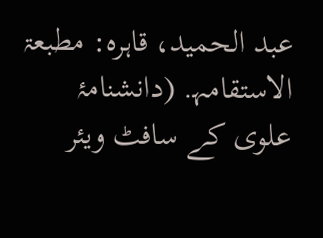عبد الحمید، قاہرہ: مطبعۃ الاستقامہ‍. (دانشنامۂ علوی کے سافٹ ویئر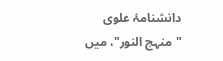دانشنامۂ علوی "منہج النور"، میں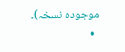موجودہ نسخہ)۔
  •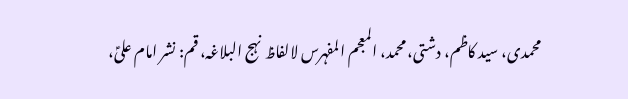محمدی، سید کاظم، دشتی، محمد، المعجم المفہرس لالفاظ نہج البلاغہ، قم: نشر امام علیؑ،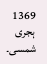1369 ہجری شمسی۔